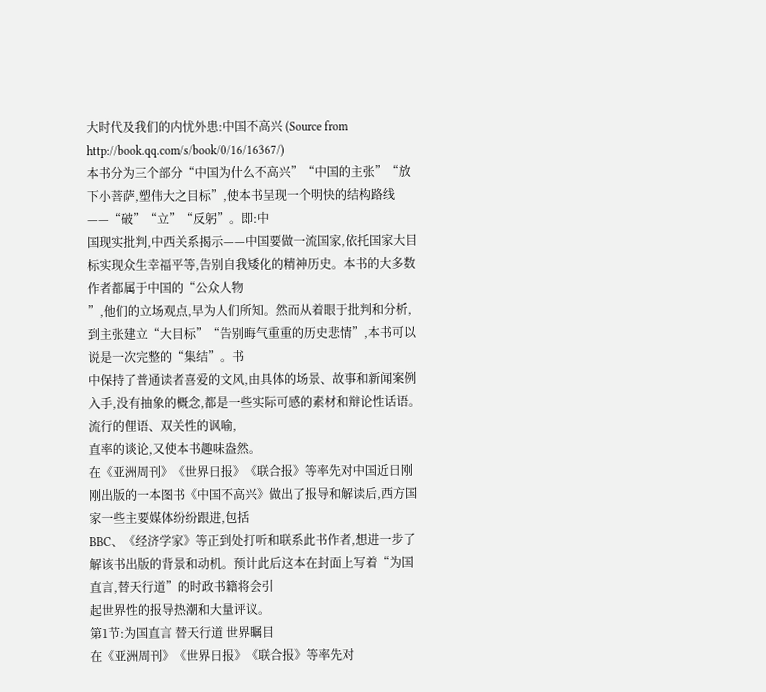大时代及我们的内忧外患:中国不高兴 (Source from http://book.qq.com/s/book/0/16/16367/)
本书分为三个部分“中国为什么不高兴”“中国的主张”“放下小菩萨,塑伟大之目标”,使本书呈现一个明快的结构路线——“破”“立”“反躬”。即:中
国现实批判,中西关系揭示——中国要做一流国家,依托国家大目标实现众生幸福平等,告别自我矮化的精神历史。本书的大多数作者都属于中国的“公众人物
”,他们的立场观点,早为人们所知。然而从着眼于批判和分析,到主张建立“大目标”“告别晦气重重的历史悲情”,本书可以说是一次完整的“集结”。书
中保持了普通读者喜爱的文风,由具体的场景、故事和新闻案例入手,没有抽象的概念,都是一些实际可感的素材和辩论性话语。流行的俚语、双关性的讽喻,
直率的谈论,又使本书趣味盎然。
在《亚洲周刊》《世界日报》《联合报》等率先对中国近日刚刚出版的一本图书《中国不高兴》做出了报导和解读后,西方国家一些主要媒体纷纷跟进,包括
BBC、《经济学家》等正到处打听和联系此书作者,想进一步了解该书出版的背景和动机。预计此后这本在封面上写着“为国直言,替天行道”的时政书籍将会引
起世界性的报导热潮和大量评议。
第1节:为国直言 替天行道 世界瞩目
在《亚洲周刊》《世界日报》《联合报》等率先对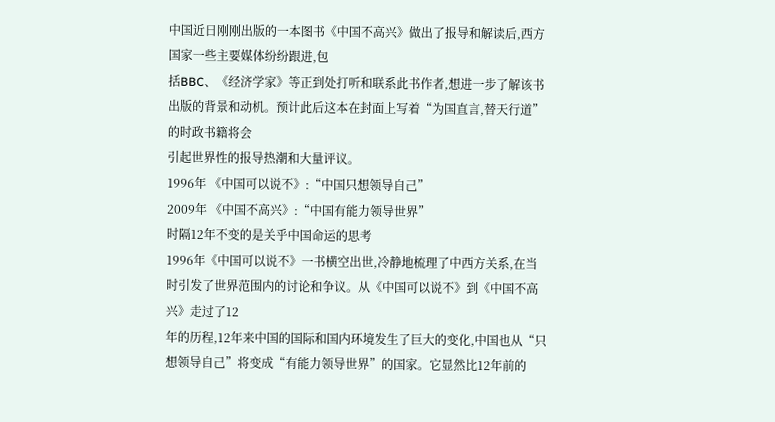中国近日刚刚出版的一本图书《中国不高兴》做出了报导和解读后,西方国家一些主要媒体纷纷跟进,包
括BBC、《经济学家》等正到处打听和联系此书作者,想进一步了解该书出版的背景和动机。预计此后这本在封面上写着“为国直言,替天行道”的时政书籍将会
引起世界性的报导热潮和大量评议。
1996年 《中国可以说不》:“中国只想领导自己”
2009年 《中国不高兴》:“中国有能力领导世界”
时隔12年不变的是关乎中国命运的思考
1996年《中国可以说不》一书横空出世,冷静地梳理了中西方关系,在当时引发了世界范围内的讨论和争议。从《中国可以说不》到《中国不高兴》走过了12
年的历程,12年来中国的国际和国内环境发生了巨大的变化,中国也从“只想领导自己”将变成“有能力领导世界”的国家。它显然比12年前的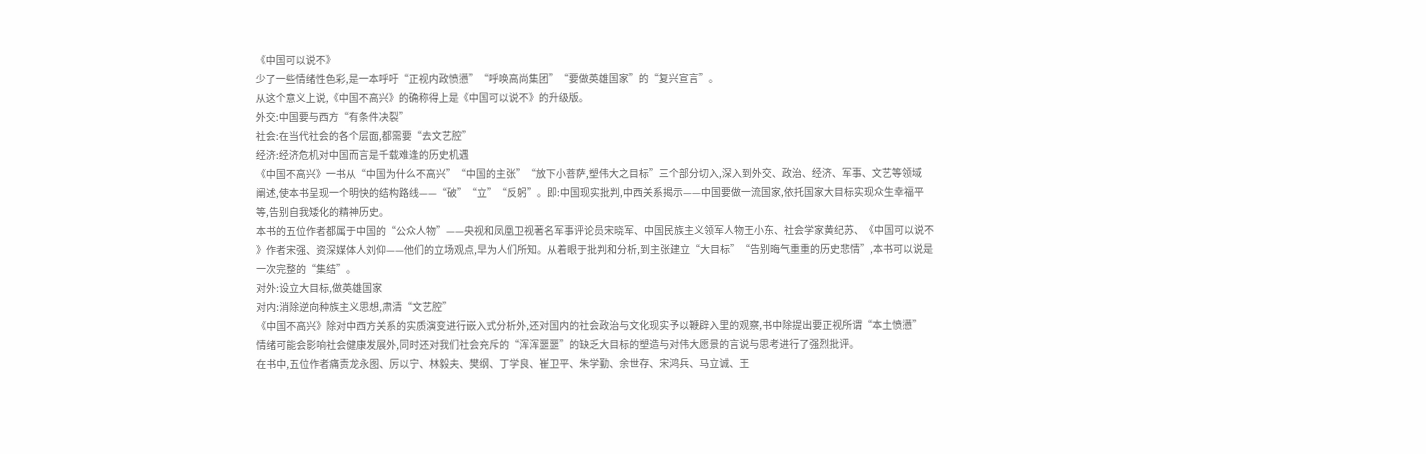《中国可以说不》
少了一些情绪性色彩,是一本呼吁“正视内政愤懑”“呼唤高尚集团”“要做英雄国家”的“复兴宣言”。
从这个意义上说,《中国不高兴》的确称得上是《中国可以说不》的升级版。
外交:中国要与西方“有条件决裂”
社会:在当代社会的各个层面,都需要“去文艺腔”
经济:经济危机对中国而言是千载难逢的历史机遇
《中国不高兴》一书从“中国为什么不高兴”“中国的主张”“放下小菩萨,塑伟大之目标”三个部分切入,深入到外交、政治、经济、军事、文艺等领域
阐述,使本书呈现一个明快的结构路线——“破”“立”“反躬”。即:中国现实批判,中西关系揭示——中国要做一流国家,依托国家大目标实现众生幸福平
等,告别自我矮化的精神历史。
本书的五位作者都属于中国的“公众人物”——央视和凤凰卫视著名军事评论员宋晓军、中国民族主义领军人物王小东、社会学家黄纪苏、《中国可以说不
》作者宋强、资深媒体人刘仰——他们的立场观点,早为人们所知。从着眼于批判和分析,到主张建立“大目标”“告别晦气重重的历史悲情”,本书可以说是
一次完整的“集结”。
对外:设立大目标,做英雄国家
对内:消除逆向种族主义思想,肃清“文艺腔”
《中国不高兴》除对中西方关系的实质演变进行嵌入式分析外,还对国内的社会政治与文化现实予以鞭辟入里的观察,书中除提出要正视所谓“本土愤懑”
情绪可能会影响社会健康发展外,同时还对我们社会充斥的“浑浑噩噩”的缺乏大目标的塑造与对伟大愿景的言说与思考进行了强烈批评。
在书中,五位作者痛责龙永图、厉以宁、林毅夫、樊纲、丁学良、崔卫平、朱学勤、余世存、宋鸿兵、马立诚、王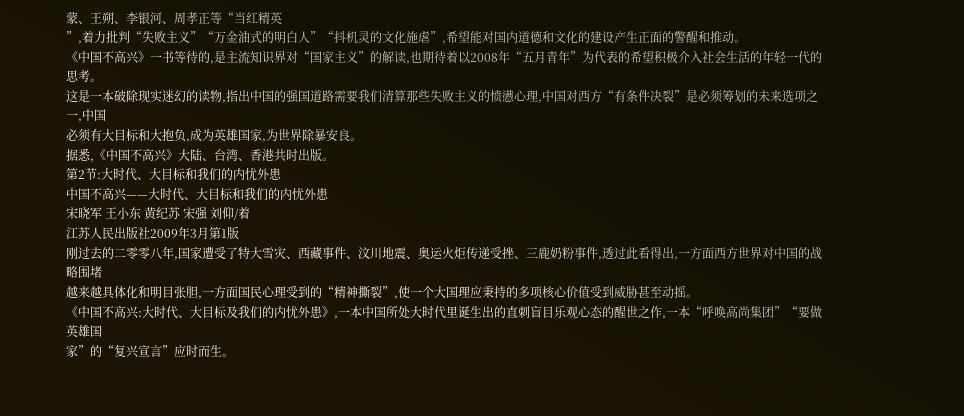蒙、王朔、李银河、周孝正等“当红精英
”,着力批判“失败主义”“万金油式的明白人”“抖机灵的文化施虐”,希望能对国内道德和文化的建设产生正面的警醒和推动。
《中国不高兴》一书等待的,是主流知识界对“国家主义”的解读,也期待着以2008年“五月青年”为代表的希望积极介入社会生活的年轻一代的思考。
这是一本破除现实迷幻的读物,指出中国的强国道路需要我们清算那些失败主义的愤懑心理,中国对西方“有条件决裂”是必须筹划的未来选项之一,中国
必须有大目标和大抱负,成为英雄国家,为世界除暴安良。
据悉,《中国不高兴》大陆、台湾、香港共时出版。
第2节:大时代、大目标和我们的内忧外患
中国不高兴——大时代、大目标和我们的内忧外患
宋晓军 王小东 黄纪苏 宋强 刘仰/着
江苏人民出版社2009年3月第1版
刚过去的二零零八年,国家遭受了特大雪灾、西藏事件、汶川地震、奥运火炬传递受挫、三鹿奶粉事件,透过此看得出,一方面西方世界对中国的战略围堵
越来越具体化和明目张胆,一方面国民心理受到的“精神撕裂”,使一个大国理应秉持的多项核心价值受到威胁甚至动摇。
《中国不高兴:大时代、大目标及我们的内忧外患》,一本中国所处大时代里诞生出的直刺盲目乐观心态的醒世之作,一本“呼唤高尚集团”“要做英雄国
家”的“复兴宣言”应时而生。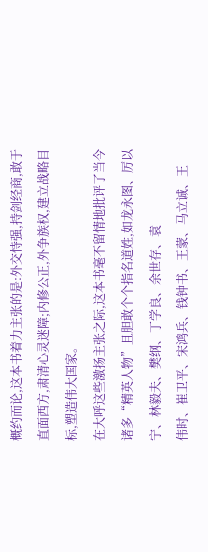概约而论,这本书着力主张的是:外交恃强,持剑经商,敢于直面西方,肃清心灵迷障;内修公正,外争族权,建立战略目标,塑造伟大国家。
在大呼这些激扬主张之际,这本书毫不留情地批评了当今诸多“精英人物”且胆敢个个指名道姓,如龙永图、厉以宁、林毅夫、樊纲、丁学良、余世存、袁
伟时、崔卫平、宋鸿兵、钱钟书、王蒙、马立诚、王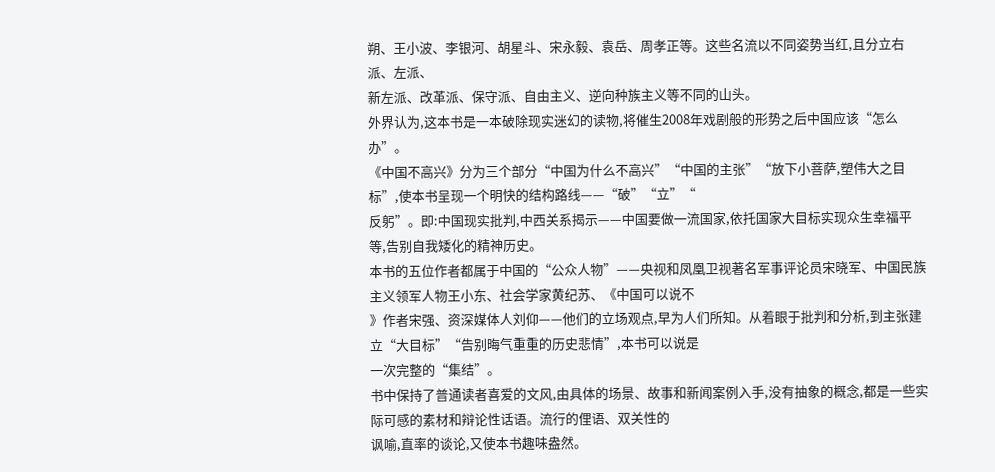朔、王小波、李银河、胡星斗、宋永毅、袁岳、周孝正等。这些名流以不同姿势当红,且分立右派、左派、
新左派、改革派、保守派、自由主义、逆向种族主义等不同的山头。
外界认为,这本书是一本破除现实迷幻的读物,将催生2008年戏剧般的形势之后中国应该“怎么办”。
《中国不高兴》分为三个部分“中国为什么不高兴”“中国的主张”“放下小菩萨,塑伟大之目标”,使本书呈现一个明快的结构路线——“破”“立”“
反躬”。即:中国现实批判,中西关系揭示——中国要做一流国家,依托国家大目标实现众生幸福平等,告别自我矮化的精神历史。
本书的五位作者都属于中国的“公众人物”——央视和凤凰卫视著名军事评论员宋晓军、中国民族主义领军人物王小东、社会学家黄纪苏、《中国可以说不
》作者宋强、资深媒体人刘仰——他们的立场观点,早为人们所知。从着眼于批判和分析,到主张建立“大目标”“告别晦气重重的历史悲情”,本书可以说是
一次完整的“集结”。
书中保持了普通读者喜爱的文风,由具体的场景、故事和新闻案例入手,没有抽象的概念,都是一些实际可感的素材和辩论性话语。流行的俚语、双关性的
讽喻,直率的谈论,又使本书趣味盎然。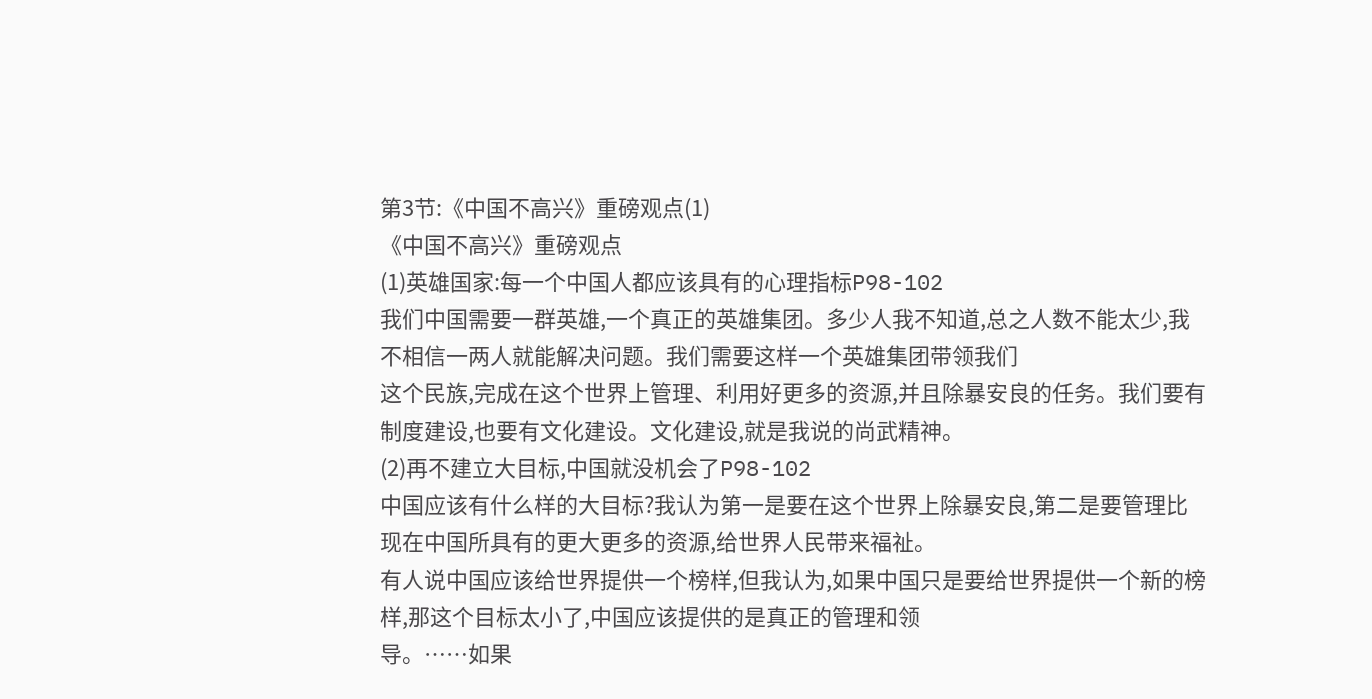第3节:《中国不高兴》重磅观点(1)
《中国不高兴》重磅观点
(1)英雄国家:每一个中国人都应该具有的心理指标P98-102
我们中国需要一群英雄,一个真正的英雄集团。多少人我不知道,总之人数不能太少,我不相信一两人就能解决问题。我们需要这样一个英雄集团带领我们
这个民族,完成在这个世界上管理、利用好更多的资源,并且除暴安良的任务。我们要有制度建设,也要有文化建设。文化建设,就是我说的尚武精神。
(2)再不建立大目标,中国就没机会了P98-102
中国应该有什么样的大目标?我认为第一是要在这个世界上除暴安良,第二是要管理比现在中国所具有的更大更多的资源,给世界人民带来福祉。
有人说中国应该给世界提供一个榜样,但我认为,如果中国只是要给世界提供一个新的榜样,那这个目标太小了,中国应该提供的是真正的管理和领
导。……如果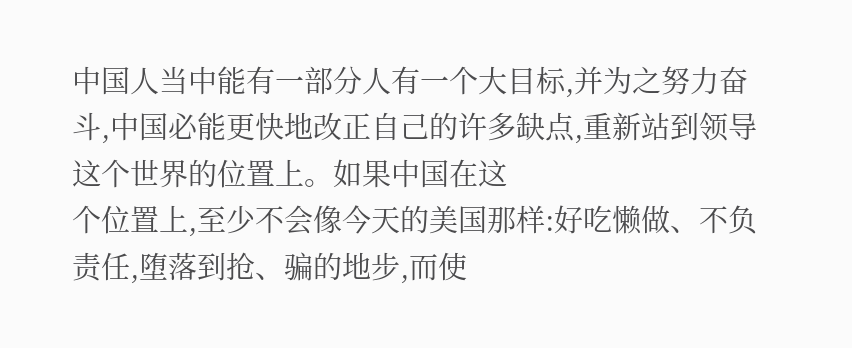中国人当中能有一部分人有一个大目标,并为之努力奋斗,中国必能更快地改正自己的许多缺点,重新站到领导这个世界的位置上。如果中国在这
个位置上,至少不会像今天的美国那样:好吃懒做、不负责任,堕落到抢、骗的地步,而使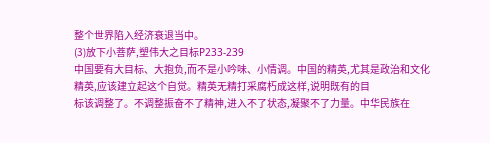整个世界陷入经济衰退当中。
(3)放下小菩萨,塑伟大之目标P233-239
中国要有大目标、大抱负,而不是小吟味、小情调。中国的精英,尤其是政治和文化精英,应该建立起这个自觉。精英无精打采腐朽成这样,说明既有的目
标该调整了。不调整振奋不了精神,进入不了状态,凝聚不了力量。中华民族在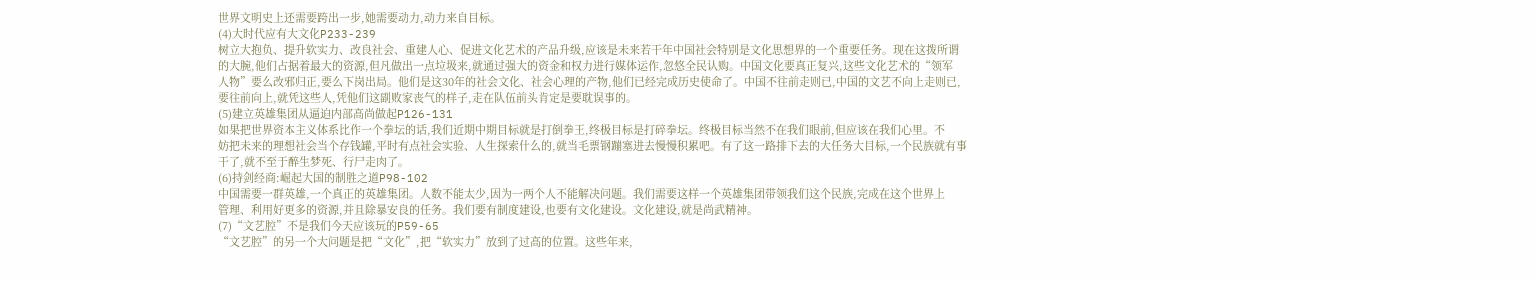世界文明史上还需要跨出一步,她需要动力,动力来自目标。
(4)大时代应有大文化P233-239
树立大抱负、提升软实力、改良社会、重建人心、促进文化艺术的产品升级,应该是未来若干年中国社会特别是文化思想界的一个重要任务。现在这拨所谓
的大腕,他们占据着最大的资源,但凡做出一点垃圾来,就通过强大的资金和权力进行媒体运作,忽悠全民认购。中国文化要真正复兴,这些文化艺术的“领军
人物”要么改邪归正,要么下岗出局。他们是这30年的社会文化、社会心理的产物,他们已经完成历史使命了。中国不往前走则已,中国的文艺不向上走则已,
要往前向上,就凭这些人,凭他们这副败家丧气的样子,走在队伍前头肯定是要耽误事的。
(5)建立英雄集团从逼迫内部高尚做起P126-131
如果把世界资本主义体系比作一个拳坛的话,我们近期中期目标就是打倒拳王,终极目标是打碎拳坛。终极目标当然不在我们眼前,但应该在我们心里。不
妨把未来的理想社会当个存钱罐,平时有点社会实验、人生探索什么的,就当毛票钢蹦塞进去慢慢积累吧。有了这一路排下去的大任务大目标,一个民族就有事
干了,就不至于醉生梦死、行尸走肉了。
(6)持剑经商:崛起大国的制胜之道P98-102
中国需要一群英雄,一个真正的英雄集团。人数不能太少,因为一两个人不能解决问题。我们需要这样一个英雄集团带领我们这个民族,完成在这个世界上
管理、利用好更多的资源,并且除暴安良的任务。我们要有制度建设,也要有文化建设。文化建设,就是尚武精神。
(7)“文艺腔”不是我们今天应该玩的P59-65
“文艺腔”的另一个大问题是把“文化”,把“软实力”放到了过高的位置。这些年来,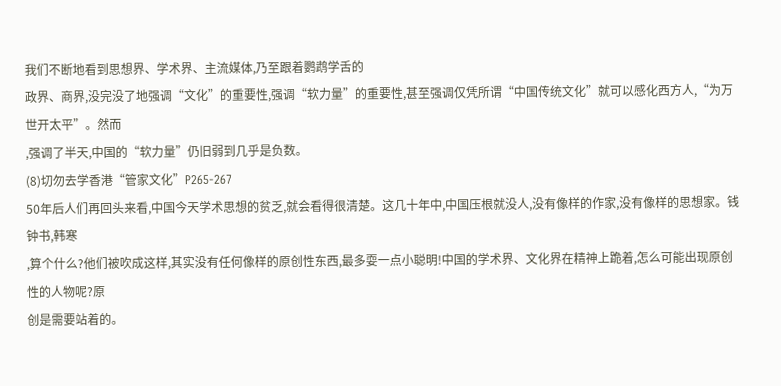我们不断地看到思想界、学术界、主流媒体,乃至跟着鹦鹉学舌的
政界、商界,没完没了地强调“文化”的重要性,强调“软力量”的重要性,甚至强调仅凭所谓“中国传统文化”就可以感化西方人,“为万世开太平”。然而
,强调了半天,中国的“软力量”仍旧弱到几乎是负数。
(8)切勿去学香港“管家文化”P265-267
50年后人们再回头来看,中国今天学术思想的贫乏,就会看得很清楚。这几十年中,中国压根就没人,没有像样的作家,没有像样的思想家。钱钟书,韩寒
,算个什么?他们被吹成这样,其实没有任何像样的原创性东西,最多耍一点小聪明!中国的学术界、文化界在精神上跪着,怎么可能出现原创性的人物呢?原
创是需要站着的。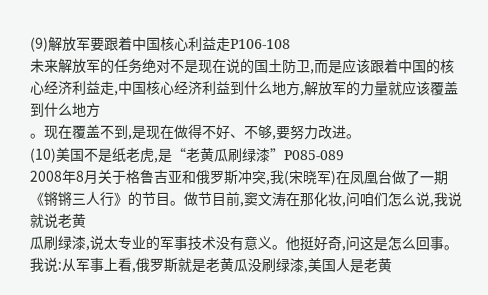(9)解放军要跟着中国核心利益走P106-108
未来解放军的任务绝对不是现在说的国土防卫,而是应该跟着中国的核心经济利益走,中国核心经济利益到什么地方,解放军的力量就应该覆盖到什么地方
。现在覆盖不到,是现在做得不好、不够,要努力改进。
(10)美国不是纸老虎,是“老黄瓜刷绿漆”P085-089
2008年8月关于格鲁吉亚和俄罗斯冲突,我(宋晓军)在凤凰台做了一期《锵锵三人行》的节目。做节目前,窦文涛在那化妆,问咱们怎么说,我说就说老黄
瓜刷绿漆,说太专业的军事技术没有意义。他挺好奇,问这是怎么回事。我说:从军事上看,俄罗斯就是老黄瓜没刷绿漆,美国人是老黄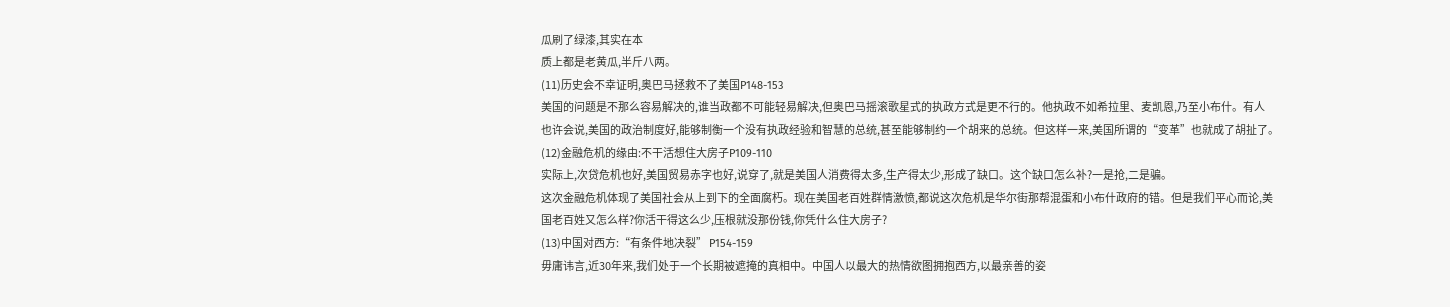瓜刷了绿漆,其实在本
质上都是老黄瓜,半斤八两。
(11)历史会不幸证明,奥巴马拯救不了美国P148-153
美国的问题是不那么容易解决的,谁当政都不可能轻易解决,但奥巴马摇滚歌星式的执政方式是更不行的。他执政不如希拉里、麦凯恩,乃至小布什。有人
也许会说,美国的政治制度好,能够制衡一个没有执政经验和智慧的总统,甚至能够制约一个胡来的总统。但这样一来,美国所谓的“变革”也就成了胡扯了。
(12)金融危机的缘由:不干活想住大房子P109-110
实际上,次贷危机也好,美国贸易赤字也好,说穿了,就是美国人消费得太多,生产得太少,形成了缺口。这个缺口怎么补?一是抢,二是骗。
这次金融危机体现了美国社会从上到下的全面腐朽。现在美国老百姓群情激愤,都说这次危机是华尔街那帮混蛋和小布什政府的错。但是我们平心而论,美
国老百姓又怎么样?你活干得这么少,压根就没那份钱,你凭什么住大房子?
(13)中国对西方:“有条件地决裂” P154-159
毋庸讳言,近30年来,我们处于一个长期被遮掩的真相中。中国人以最大的热情欲图拥抱西方,以最亲善的姿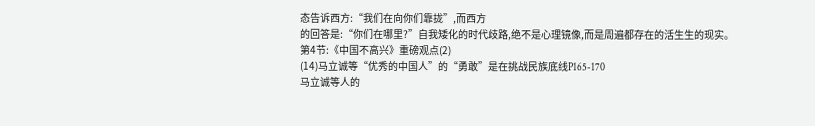态告诉西方:“我们在向你们靠拢”,而西方
的回答是:“你们在哪里?”自我矮化的时代歧路,绝不是心理镜像,而是周遍都存在的活生生的现实。
第4节:《中国不高兴》重磅观点(2)
(14)马立诚等“优秀的中国人”的“勇敢”是在挑战民族底线P165-170
马立诚等人的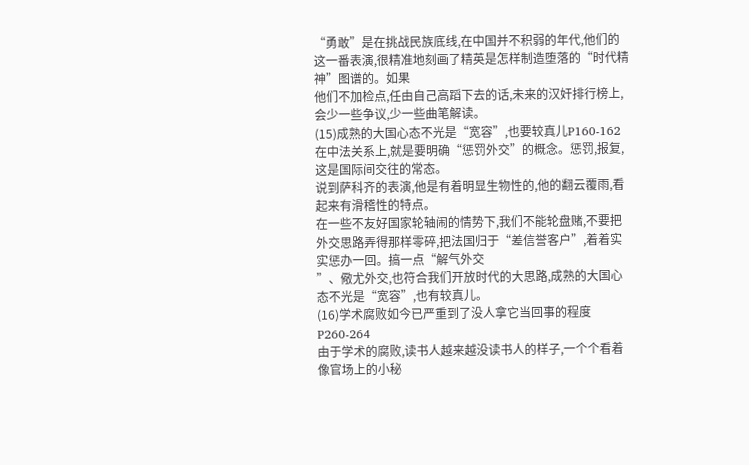“勇敢”是在挑战民族底线,在中国并不积弱的年代,他们的这一番表演,很精准地刻画了精英是怎样制造堕落的“时代精神”图谱的。如果
他们不加检点,任由自己高蹈下去的话,未来的汉奸排行榜上,会少一些争议,少一些曲笔解读。
(15)成熟的大国心态不光是“宽容”,也要较真儿P160-162
在中法关系上,就是要明确“惩罚外交”的概念。惩罚,报复,这是国际间交往的常态。
说到萨科齐的表演,他是有着明显生物性的,他的翻云覆雨,看起来有滑稽性的特点。
在一些不友好国家轮轴闹的情势下,我们不能轮盘赌,不要把外交思路弄得那样零碎,把法国归于“差信誉客户”,着着实实惩办一回。搞一点“解气外交
”、儆尤外交,也符合我们开放时代的大思路,成熟的大国心态不光是“宽容”,也有较真儿。
(16)学术腐败如今已严重到了没人拿它当回事的程度P260-264
由于学术的腐败,读书人越来越没读书人的样子,一个个看着像官场上的小秘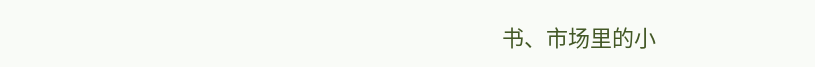书、市场里的小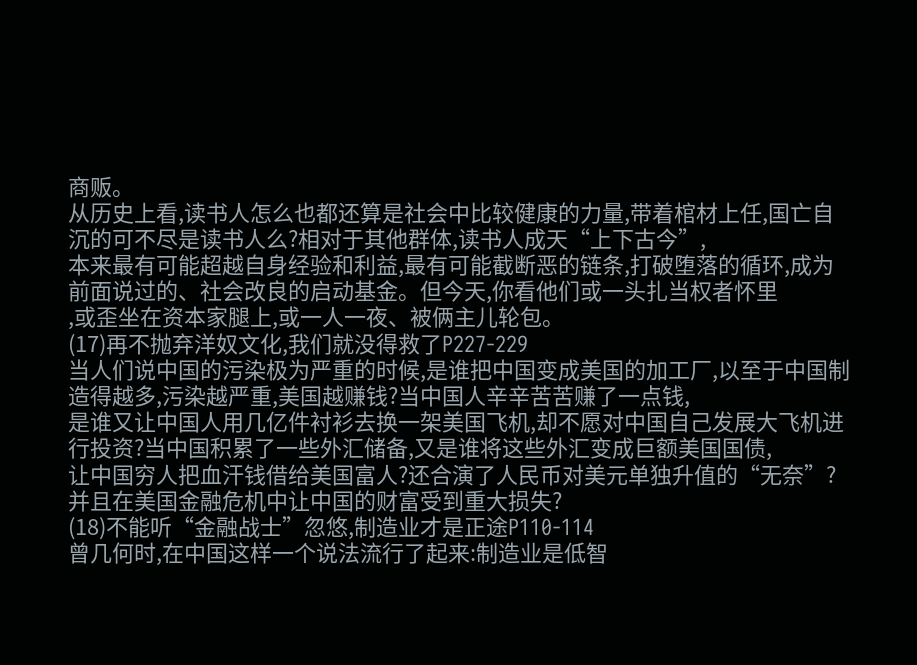商贩。
从历史上看,读书人怎么也都还算是社会中比较健康的力量,带着棺材上任,国亡自沉的可不尽是读书人么?相对于其他群体,读书人成天“上下古今”,
本来最有可能超越自身经验和利益,最有可能截断恶的链条,打破堕落的循环,成为前面说过的、社会改良的启动基金。但今天,你看他们或一头扎当权者怀里
,或歪坐在资本家腿上,或一人一夜、被俩主儿轮包。
(17)再不抛弃洋奴文化,我们就没得救了P227-229
当人们说中国的污染极为严重的时候,是谁把中国变成美国的加工厂,以至于中国制造得越多,污染越严重,美国越赚钱?当中国人辛辛苦苦赚了一点钱,
是谁又让中国人用几亿件衬衫去换一架美国飞机,却不愿对中国自己发展大飞机进行投资?当中国积累了一些外汇储备,又是谁将这些外汇变成巨额美国国债,
让中国穷人把血汗钱借给美国富人?还合演了人民币对美元单独升值的“无奈”?并且在美国金融危机中让中国的财富受到重大损失?
(18)不能听“金融战士”忽悠,制造业才是正途P110-114
曾几何时,在中国这样一个说法流行了起来:制造业是低智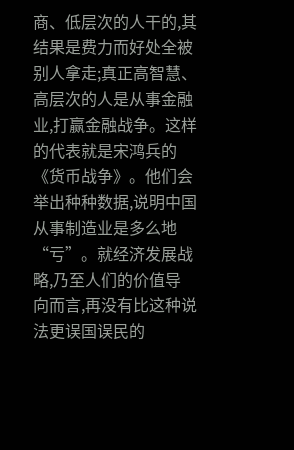商、低层次的人干的,其结果是费力而好处全被别人拿走;真正高智慧、高层次的人是从事金融
业,打赢金融战争。这样的代表就是宋鸿兵的《货币战争》。他们会举出种种数据,说明中国从事制造业是多么地“亏”。就经济发展战略,乃至人们的价值导
向而言,再没有比这种说法更误国误民的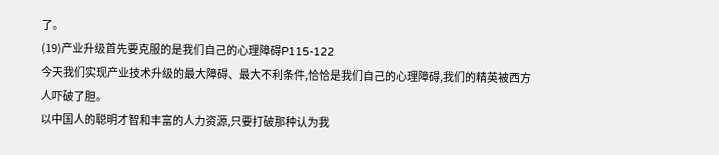了。
(19)产业升级首先要克服的是我们自己的心理障碍P115-122
今天我们实现产业技术升级的最大障碍、最大不利条件,恰恰是我们自己的心理障碍,我们的精英被西方人吓破了胆。
以中国人的聪明才智和丰富的人力资源,只要打破那种认为我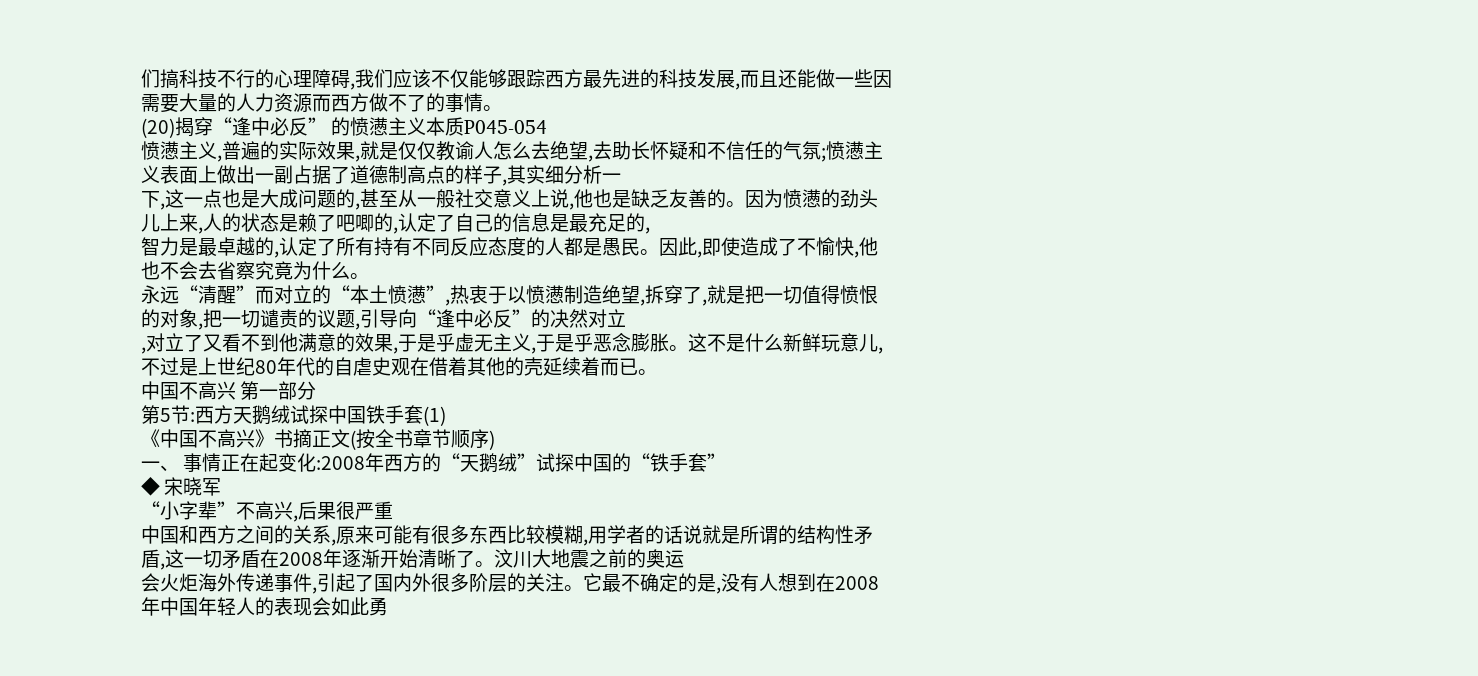们搞科技不行的心理障碍,我们应该不仅能够跟踪西方最先进的科技发展,而且还能做一些因
需要大量的人力资源而西方做不了的事情。
(20)揭穿“逢中必反” 的愤懑主义本质P045-054
愤懑主义,普遍的实际效果,就是仅仅教谕人怎么去绝望,去助长怀疑和不信任的气氛;愤懑主义表面上做出一副占据了道德制高点的样子,其实细分析一
下,这一点也是大成问题的,甚至从一般社交意义上说,他也是缺乏友善的。因为愤懑的劲头儿上来,人的状态是赖了吧唧的,认定了自己的信息是最充足的,
智力是最卓越的,认定了所有持有不同反应态度的人都是愚民。因此,即使造成了不愉快,他也不会去省察究竟为什么。
永远“清醒”而对立的“本土愤懑”,热衷于以愤懑制造绝望,拆穿了,就是把一切值得愤恨的对象,把一切谴责的议题,引导向“逢中必反”的决然对立
,对立了又看不到他满意的效果,于是乎虚无主义,于是乎恶念膨胀。这不是什么新鲜玩意儿,不过是上世纪80年代的自虐史观在借着其他的壳延续着而已。
中国不高兴 第一部分
第5节:西方天鹅绒试探中国铁手套(1)
《中国不高兴》书摘正文(按全书章节顺序)
一、 事情正在起变化:2008年西方的“天鹅绒”试探中国的“铁手套”
◆ 宋晓军
“小字辈”不高兴,后果很严重
中国和西方之间的关系,原来可能有很多东西比较模糊,用学者的话说就是所谓的结构性矛盾,这一切矛盾在2008年逐渐开始清晰了。汶川大地震之前的奥运
会火炬海外传递事件,引起了国内外很多阶层的关注。它最不确定的是,没有人想到在2008年中国年轻人的表现会如此勇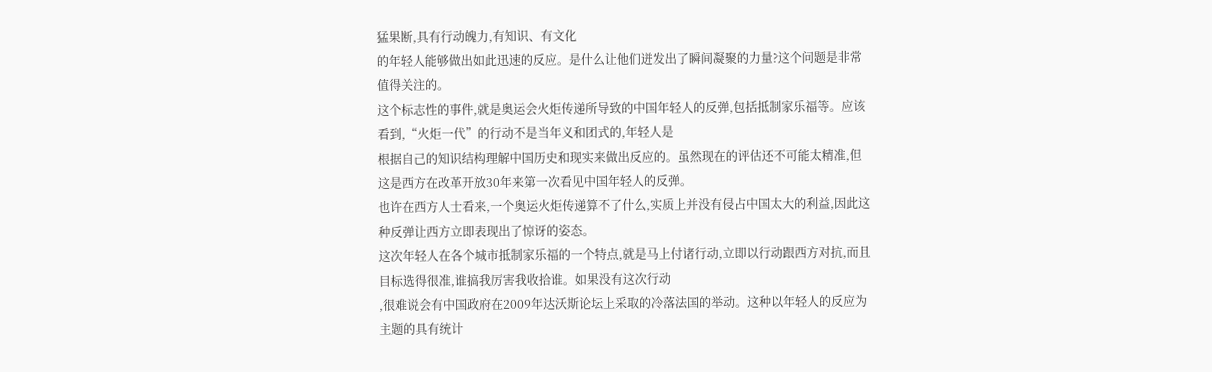猛果断,具有行动魄力,有知识、有文化
的年轻人能够做出如此迅速的反应。是什么让他们迸发出了瞬间凝聚的力量?这个问题是非常值得关注的。
这个标志性的事件,就是奥运会火炬传递所导致的中国年轻人的反弹,包括抵制家乐福等。应该看到,“火炬一代”的行动不是当年义和团式的,年轻人是
根据自己的知识结构理解中国历史和现实来做出反应的。虽然现在的评估还不可能太精准,但这是西方在改革开放30年来第一次看见中国年轻人的反弹。
也许在西方人士看来,一个奥运火炬传递算不了什么,实质上并没有侵占中国太大的利益,因此这种反弹让西方立即表现出了惊讶的姿态。
这次年轻人在各个城市抵制家乐福的一个特点,就是马上付诸行动,立即以行动跟西方对抗,而且目标选得很准,谁搞我厉害我收拾谁。如果没有这次行动
,很难说会有中国政府在2009年达沃斯论坛上采取的冷落法国的举动。这种以年轻人的反应为主题的具有统计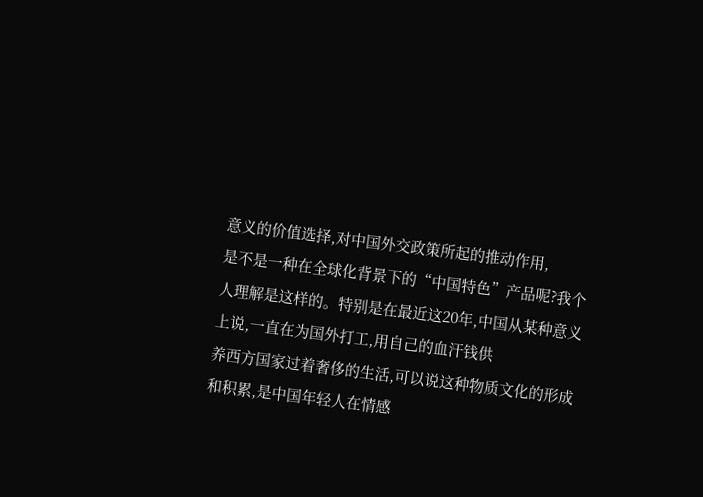意义的价值选择,对中国外交政策所起的推动作用,
是不是一种在全球化背景下的“中国特色”产品呢?我个人理解是这样的。特别是在最近这20年,中国从某种意义上说,一直在为国外打工,用自己的血汗钱供
养西方国家过着奢侈的生活,可以说这种物质文化的形成和积累,是中国年轻人在情感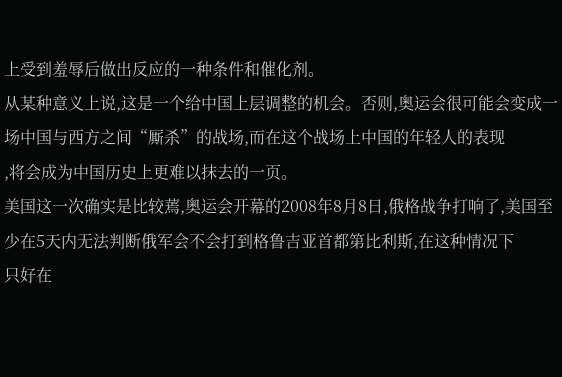上受到羞辱后做出反应的一种条件和催化剂。
从某种意义上说,这是一个给中国上层调整的机会。否则,奥运会很可能会变成一场中国与西方之间“厮杀”的战场,而在这个战场上中国的年轻人的表现
,将会成为中国历史上更难以抹去的一页。
美国这一次确实是比较蔫,奥运会开幕的2008年8月8日,俄格战争打响了,美国至少在5天内无法判断俄军会不会打到格鲁吉亚首都第比利斯,在这种情况下
只好在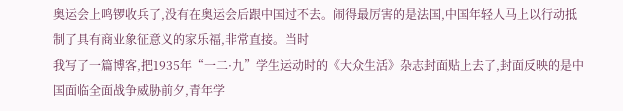奥运会上鸣锣收兵了,没有在奥运会后跟中国过不去。闹得最厉害的是法国,中国年轻人马上以行动抵制了具有商业象征意义的家乐福,非常直接。当时
我写了一篇博客,把1935年“一二·九”学生运动时的《大众生活》杂志封面贴上去了,封面反映的是中国面临全面战争威胁前夕,青年学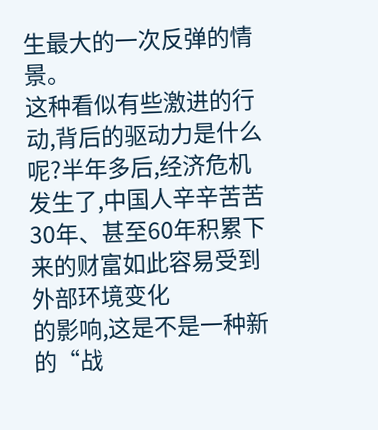生最大的一次反弹的情
景。
这种看似有些激进的行动,背后的驱动力是什么呢?半年多后,经济危机发生了,中国人辛辛苦苦30年、甚至60年积累下来的财富如此容易受到外部环境变化
的影响,这是不是一种新的“战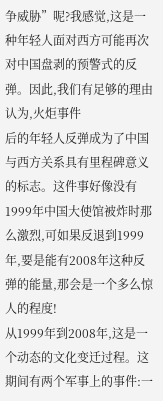争威胁”呢?我感觉,这是一种年轻人面对西方可能再次对中国盘剥的预警式的反弹。因此,我们有足够的理由认为,火炬事件
后的年轻人反弹成为了中国与西方关系具有里程碑意义的标志。这件事好像没有1999年中国大使馆被炸时那么激烈,可如果反退到1999年,要是能有2008年这种反
弹的能量,那会是一个多么惊人的程度!
从1999年到2008年,这是一个动态的文化变迁过程。这期间有两个军事上的事件:一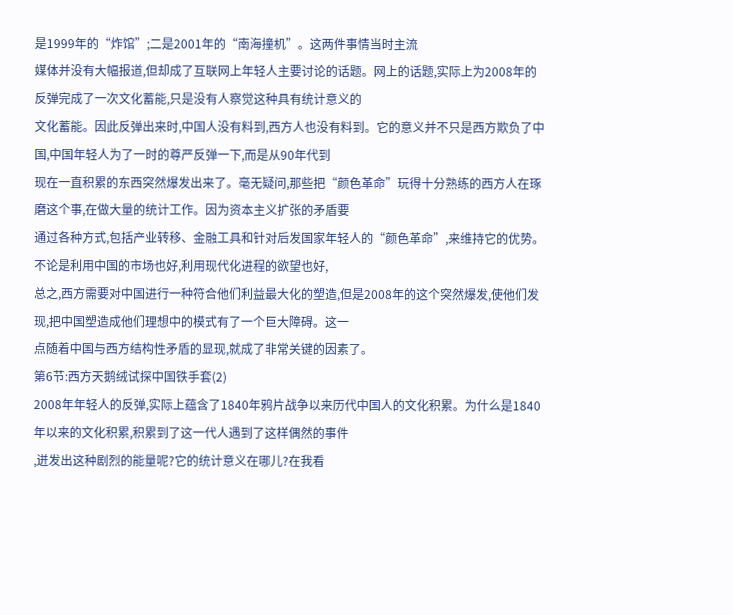是1999年的“炸馆”;二是2001年的“南海撞机”。这两件事情当时主流
媒体并没有大幅报道,但却成了互联网上年轻人主要讨论的话题。网上的话题,实际上为2008年的反弹完成了一次文化蓄能,只是没有人察觉这种具有统计意义的
文化蓄能。因此反弹出来时,中国人没有料到,西方人也没有料到。它的意义并不只是西方欺负了中国,中国年轻人为了一时的尊严反弹一下,而是从90年代到
现在一直积累的东西突然爆发出来了。毫无疑问,那些把“颜色革命”玩得十分熟练的西方人在琢磨这个事,在做大量的统计工作。因为资本主义扩张的矛盾要
通过各种方式,包括产业转移、金融工具和针对后发国家年轻人的“颜色革命”,来维持它的优势。不论是利用中国的市场也好,利用现代化进程的欲望也好,
总之,西方需要对中国进行一种符合他们利益最大化的塑造,但是2008年的这个突然爆发,使他们发现,把中国塑造成他们理想中的模式有了一个巨大障碍。这一
点随着中国与西方结构性矛盾的显现,就成了非常关键的因素了。
第6节:西方天鹅绒试探中国铁手套(2)
2008年年轻人的反弹,实际上蕴含了1840年鸦片战争以来历代中国人的文化积累。为什么是1840年以来的文化积累,积累到了这一代人遇到了这样偶然的事件
,迸发出这种剧烈的能量呢?它的统计意义在哪儿?在我看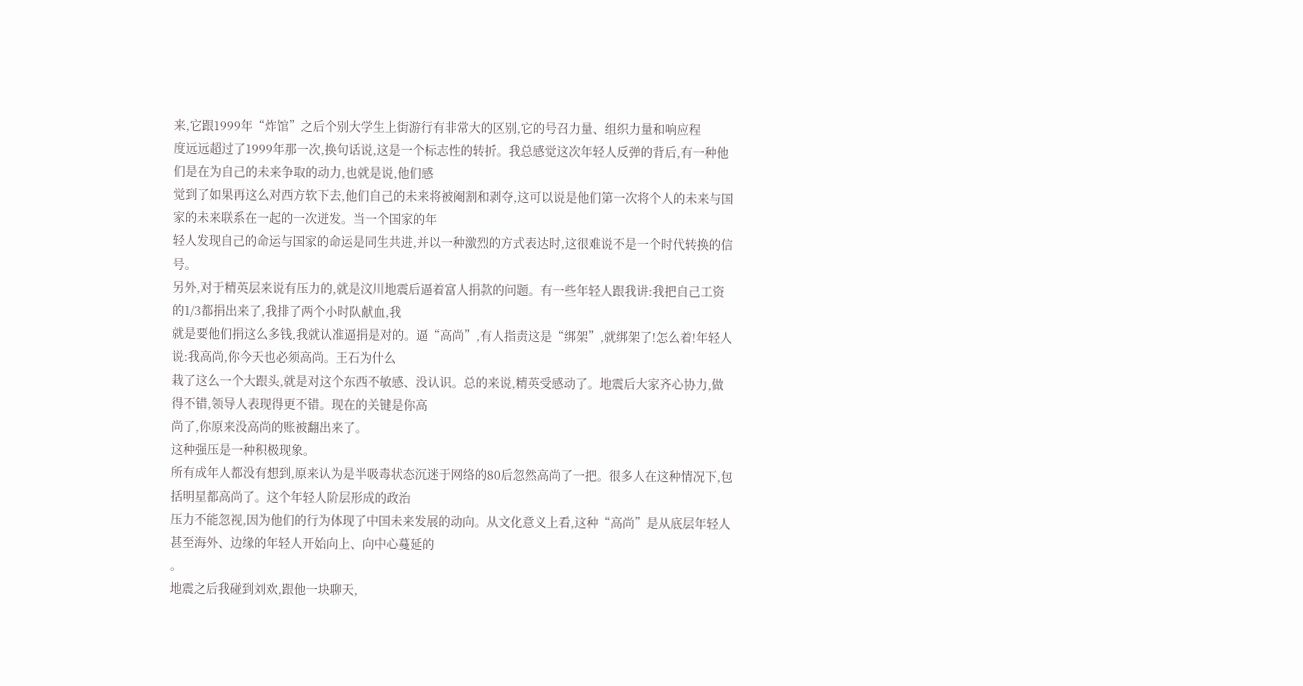来,它跟1999年“炸馆”之后个别大学生上街游行有非常大的区别,它的号召力量、组织力量和响应程
度远远超过了1999年那一次,换句话说,这是一个标志性的转折。我总感觉这次年轻人反弹的背后,有一种他们是在为自己的未来争取的动力,也就是说,他们感
觉到了如果再这么对西方软下去,他们自己的未来将被阉割和剥夺,这可以说是他们第一次将个人的未来与国家的未来联系在一起的一次迸发。当一个国家的年
轻人发现自己的命运与国家的命运是同生共进,并以一种激烈的方式表达时,这很难说不是一个时代转换的信号。
另外,对于精英层来说有压力的,就是汶川地震后逼着富人捐款的问题。有一些年轻人跟我讲:我把自己工资的1/3都捐出来了,我排了两个小时队献血,我
就是要他们捐这么多钱,我就认准逼捐是对的。逼“高尚”,有人指责这是“绑架”,就绑架了!怎么着!年轻人说:我高尚,你今天也必须高尚。王石为什么
栽了这么一个大跟头,就是对这个东西不敏感、没认识。总的来说,精英受感动了。地震后大家齐心协力,做得不错,领导人表现得更不错。现在的关键是你高
尚了,你原来没高尚的账被翻出来了。
这种强压是一种积极现象。
所有成年人都没有想到,原来认为是半吸毒状态沉迷于网络的80后忽然高尚了一把。很多人在这种情况下,包括明星都高尚了。这个年轻人阶层形成的政治
压力不能忽视,因为他们的行为体现了中国未来发展的动向。从文化意义上看,这种“高尚”是从底层年轻人甚至海外、边缘的年轻人开始向上、向中心蔓延的
。
地震之后我碰到刘欢,跟他一块聊天,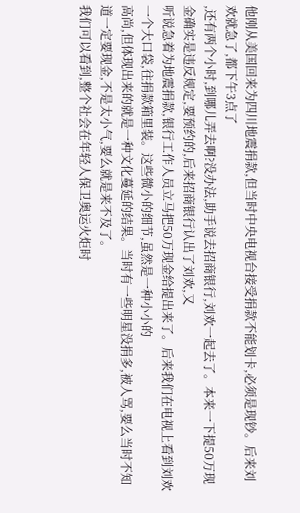他刚从美国回来为四川地震捐款,但当时中央电视台接受捐款不能划卡,必须是现钞。后来刘欢就急了,都下午3点了
,还有两个小时,到哪儿弄去啊?没办法,助手说去招商银行,刘欢一起去了。本来一下提50万现金确实是违反规定,要预约的,后来招商银行认出了刘欢,又
听说急着为地震捐款,银行工作人员立马把50万现金给提出来了。后来我们在电视上看到刘欢一个大口袋,往捐款箱里装。这些微小的细节,虽然是一种小小的
高尚,但体现出来的就是一种文化蔓延的结果。当时有一些明星没捐多,被人骂,要么当时不知道一定要现金,不是太小气,要么就是来不及了。
我们可以看到,整个社会在年轻人保卫奥运火炬时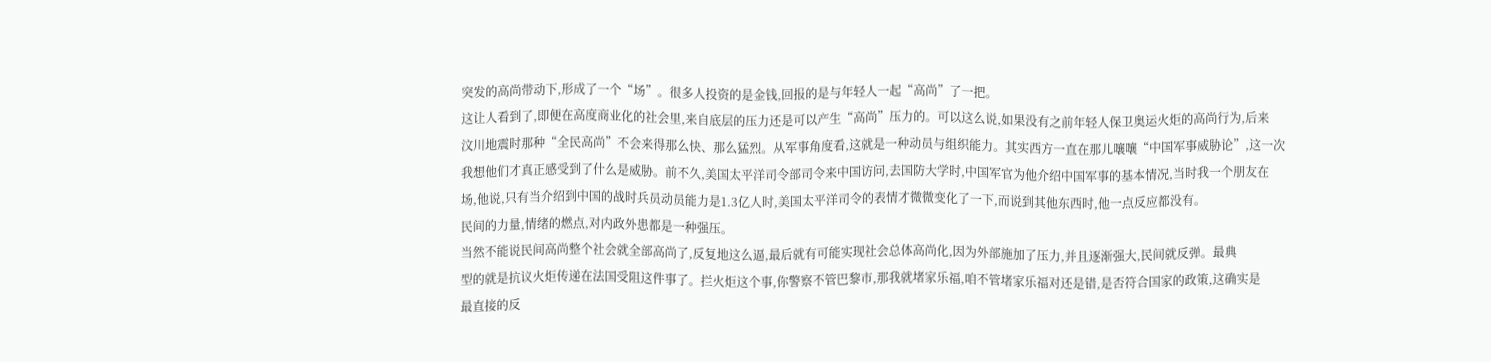突发的高尚带动下,形成了一个“场”。很多人投资的是金钱,回报的是与年轻人一起“高尚”了一把。
这让人看到了,即便在高度商业化的社会里,来自底层的压力还是可以产生“高尚”压力的。可以这么说,如果没有之前年轻人保卫奥运火炬的高尚行为,后来
汶川地震时那种“全民高尚”不会来得那么快、那么猛烈。从军事角度看,这就是一种动员与组织能力。其实西方一直在那儿嚷嚷“中国军事威胁论”,这一次
我想他们才真正感受到了什么是威胁。前不久,美国太平洋司令部司令来中国访问,去国防大学时,中国军官为他介绍中国军事的基本情况,当时我一个朋友在
场,他说,只有当介绍到中国的战时兵员动员能力是1.3亿人时,美国太平洋司令的表情才微微变化了一下,而说到其他东西时,他一点反应都没有。
民间的力量,情绪的燃点,对内政外患都是一种强压。
当然不能说民间高尚整个社会就全部高尚了,反复地这么逼,最后就有可能实现社会总体高尚化,因为外部施加了压力,并且逐渐强大,民间就反弹。最典
型的就是抗议火炬传递在法国受阻这件事了。拦火炬这个事,你警察不管巴黎市,那我就堵家乐福,咱不管堵家乐福对还是错,是否符合国家的政策,这确实是
最直接的反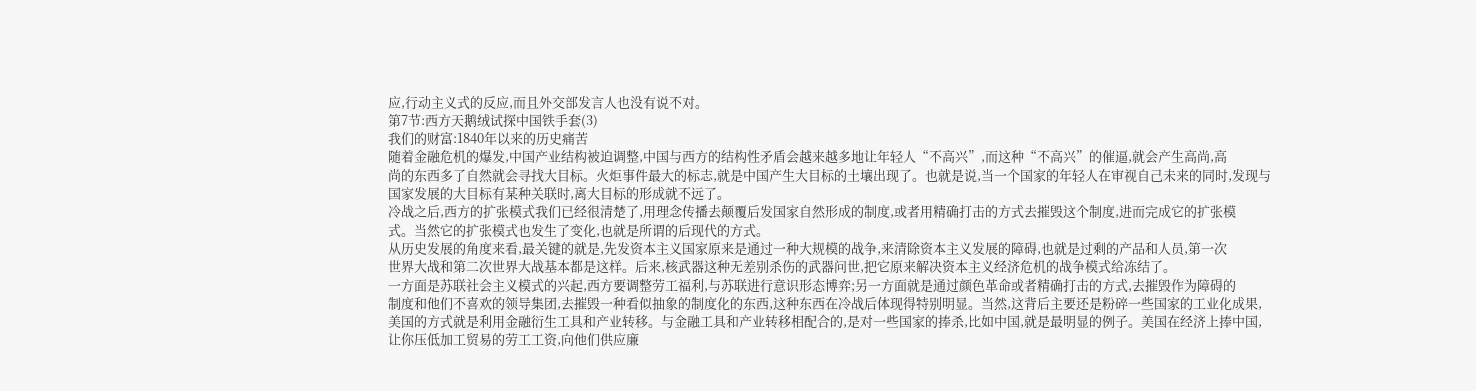应,行动主义式的反应,而且外交部发言人也没有说不对。
第7节:西方天鹅绒试探中国铁手套(3)
我们的财富:1840年以来的历史痛苦
随着金融危机的爆发,中国产业结构被迫调整,中国与西方的结构性矛盾会越来越多地让年轻人“不高兴”,而这种“不高兴”的催逼,就会产生高尚,高
尚的东西多了自然就会寻找大目标。火炬事件最大的标志,就是中国产生大目标的土壤出现了。也就是说,当一个国家的年轻人在审视自己未来的同时,发现与
国家发展的大目标有某种关联时,离大目标的形成就不远了。
冷战之后,西方的扩张模式我们已经很清楚了,用理念传播去颠覆后发国家自然形成的制度,或者用精确打击的方式去摧毁这个制度,进而完成它的扩张模
式。当然它的扩张模式也发生了变化,也就是所谓的后现代的方式。
从历史发展的角度来看,最关键的就是,先发资本主义国家原来是通过一种大规模的战争,来清除资本主义发展的障碍,也就是过剩的产品和人员,第一次
世界大战和第二次世界大战基本都是这样。后来,核武器这种无差别杀伤的武器问世,把它原来解决资本主义经济危机的战争模式给冻结了。
一方面是苏联社会主义模式的兴起,西方要调整劳工福利,与苏联进行意识形态博弈;另一方面就是通过颜色革命或者精确打击的方式,去摧毁作为障碍的
制度和他们不喜欢的领导集团,去摧毁一种看似抽象的制度化的东西,这种东西在冷战后体现得特别明显。当然,这背后主要还是粉碎一些国家的工业化成果,
美国的方式就是利用金融衍生工具和产业转移。与金融工具和产业转移相配合的,是对一些国家的捧杀,比如中国,就是最明显的例子。美国在经济上捧中国,
让你压低加工贸易的劳工工资,向他们供应廉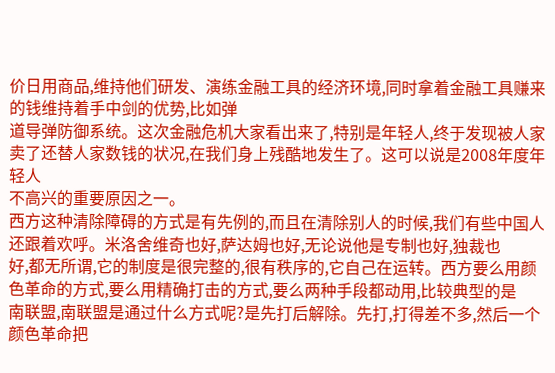价日用商品,维持他们研发、演练金融工具的经济环境,同时拿着金融工具赚来的钱维持着手中剑的优势,比如弹
道导弹防御系统。这次金融危机大家看出来了,特别是年轻人,终于发现被人家卖了还替人家数钱的状况,在我们身上残酷地发生了。这可以说是2008年度年轻人
不高兴的重要原因之一。
西方这种清除障碍的方式是有先例的,而且在清除别人的时候,我们有些中国人还跟着欢呼。米洛舍维奇也好,萨达姆也好,无论说他是专制也好,独裁也
好,都无所谓,它的制度是很完整的,很有秩序的,它自己在运转。西方要么用颜色革命的方式,要么用精确打击的方式,要么两种手段都动用,比较典型的是
南联盟,南联盟是通过什么方式呢?是先打后解除。先打,打得差不多,然后一个颜色革命把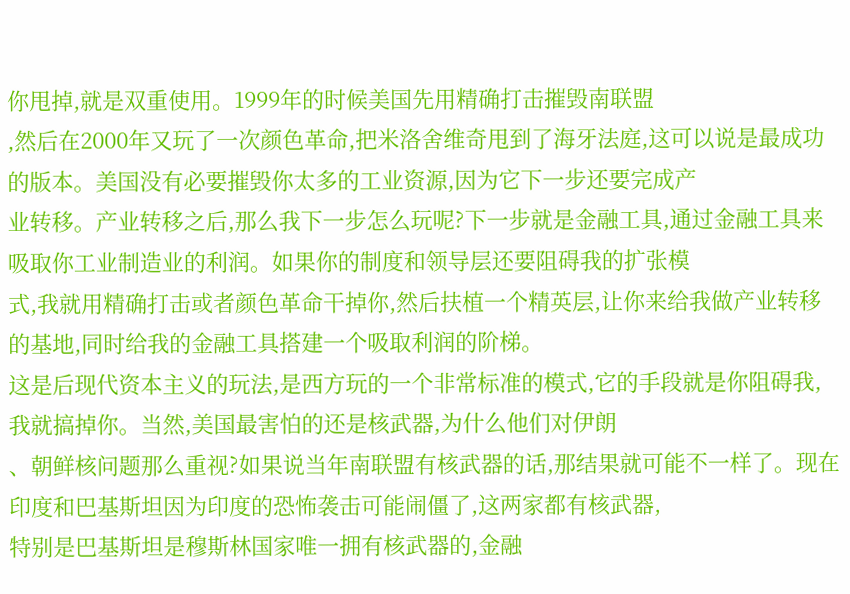你甩掉,就是双重使用。1999年的时候美国先用精确打击摧毁南联盟
,然后在2000年又玩了一次颜色革命,把米洛舍维奇甩到了海牙法庭,这可以说是最成功的版本。美国没有必要摧毁你太多的工业资源,因为它下一步还要完成产
业转移。产业转移之后,那么我下一步怎么玩呢?下一步就是金融工具,通过金融工具来吸取你工业制造业的利润。如果你的制度和领导层还要阻碍我的扩张模
式,我就用精确打击或者颜色革命干掉你,然后扶植一个精英层,让你来给我做产业转移的基地,同时给我的金融工具搭建一个吸取利润的阶梯。
这是后现代资本主义的玩法,是西方玩的一个非常标准的模式,它的手段就是你阻碍我,我就搞掉你。当然,美国最害怕的还是核武器,为什么他们对伊朗
、朝鲜核问题那么重视?如果说当年南联盟有核武器的话,那结果就可能不一样了。现在印度和巴基斯坦因为印度的恐怖袭击可能闹僵了,这两家都有核武器,
特别是巴基斯坦是穆斯林国家唯一拥有核武器的,金融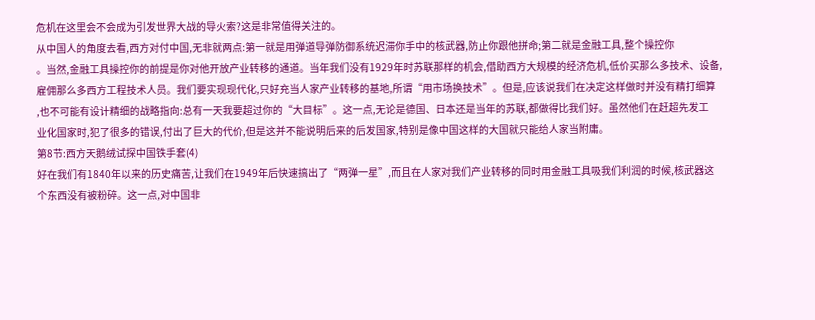危机在这里会不会成为引发世界大战的导火索?这是非常值得关注的。
从中国人的角度去看,西方对付中国,无非就两点:第一就是用弹道导弹防御系统迟滞你手中的核武器,防止你跟他拼命;第二就是金融工具,整个操控你
。当然,金融工具操控你的前提是你对他开放产业转移的通道。当年我们没有1929年时苏联那样的机会,借助西方大规模的经济危机,低价买那么多技术、设备,
雇佣那么多西方工程技术人员。我们要实现现代化,只好充当人家产业转移的基地,所谓“用市场换技术”。但是,应该说我们在决定这样做时并没有精打细算
,也不可能有设计精细的战略指向:总有一天我要超过你的“大目标”。这一点,无论是德国、日本还是当年的苏联,都做得比我们好。虽然他们在赶超先发工
业化国家时,犯了很多的错误,付出了巨大的代价,但是这并不能说明后来的后发国家,特别是像中国这样的大国就只能给人家当附庸。
第8节:西方天鹅绒试探中国铁手套(4)
好在我们有1840年以来的历史痛苦,让我们在1949年后快速搞出了“两弹一星”,而且在人家对我们产业转移的同时用金融工具吸我们利润的时候,核武器这
个东西没有被粉碎。这一点,对中国非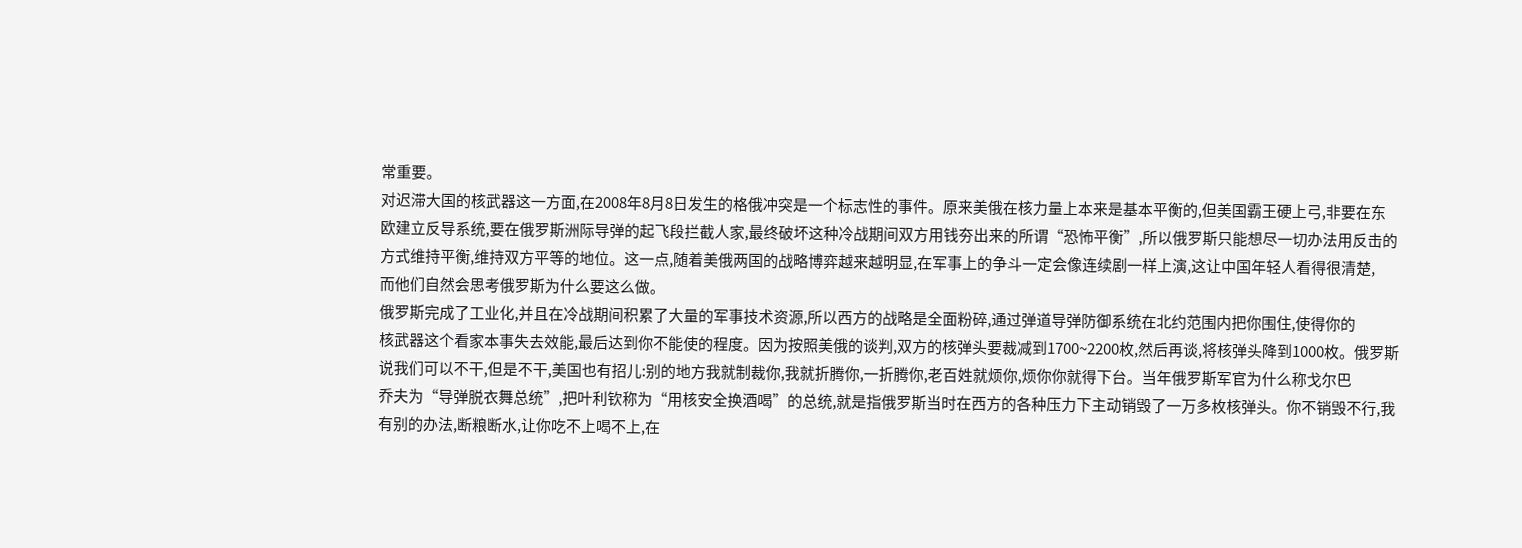常重要。
对迟滞大国的核武器这一方面,在2008年8月8日发生的格俄冲突是一个标志性的事件。原来美俄在核力量上本来是基本平衡的,但美国霸王硬上弓,非要在东
欧建立反导系统,要在俄罗斯洲际导弹的起飞段拦截人家,最终破坏这种冷战期间双方用钱夯出来的所谓“恐怖平衡”,所以俄罗斯只能想尽一切办法用反击的
方式维持平衡,维持双方平等的地位。这一点,随着美俄两国的战略博弈越来越明显,在军事上的争斗一定会像连续剧一样上演,这让中国年轻人看得很清楚,
而他们自然会思考俄罗斯为什么要这么做。
俄罗斯完成了工业化,并且在冷战期间积累了大量的军事技术资源,所以西方的战略是全面粉碎,通过弹道导弹防御系统在北约范围内把你围住,使得你的
核武器这个看家本事失去效能,最后达到你不能使的程度。因为按照美俄的谈判,双方的核弹头要裁减到1700~2200枚,然后再谈,将核弹头降到1000枚。俄罗斯
说我们可以不干,但是不干,美国也有招儿:别的地方我就制裁你,我就折腾你,一折腾你,老百姓就烦你,烦你你就得下台。当年俄罗斯军官为什么称戈尔巴
乔夫为“导弹脱衣舞总统”,把叶利钦称为“用核安全换酒喝”的总统,就是指俄罗斯当时在西方的各种压力下主动销毁了一万多枚核弹头。你不销毁不行,我
有别的办法,断粮断水,让你吃不上喝不上,在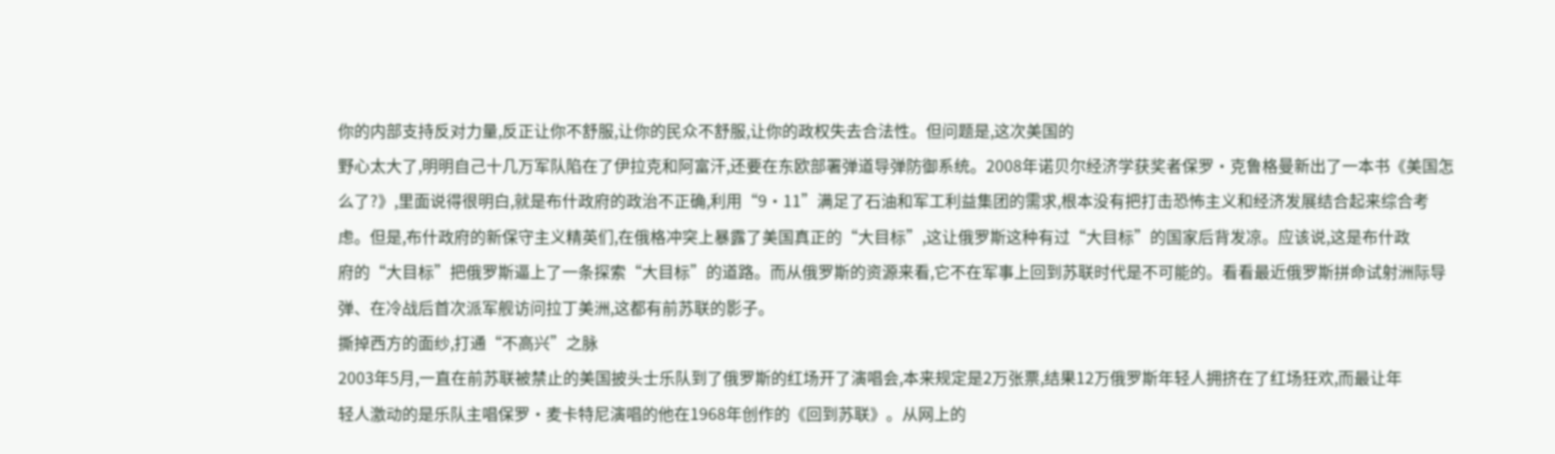你的内部支持反对力量,反正让你不舒服,让你的民众不舒服,让你的政权失去合法性。但问题是,这次美国的
野心太大了,明明自己十几万军队陷在了伊拉克和阿富汗,还要在东欧部署弹道导弹防御系统。2008年诺贝尔经济学获奖者保罗·克鲁格曼新出了一本书《美国怎
么了?》,里面说得很明白,就是布什政府的政治不正确,利用“9·11”满足了石油和军工利益集团的需求,根本没有把打击恐怖主义和经济发展结合起来综合考
虑。但是,布什政府的新保守主义精英们,在俄格冲突上暴露了美国真正的“大目标”,这让俄罗斯这种有过“大目标”的国家后背发凉。应该说,这是布什政
府的“大目标”把俄罗斯逼上了一条探索“大目标”的道路。而从俄罗斯的资源来看,它不在军事上回到苏联时代是不可能的。看看最近俄罗斯拼命试射洲际导
弹、在冷战后首次派军舰访问拉丁美洲,这都有前苏联的影子。
撕掉西方的面纱,打通“不高兴”之脉
2003年5月,一直在前苏联被禁止的美国披头士乐队到了俄罗斯的红场开了演唱会,本来规定是2万张票,结果12万俄罗斯年轻人拥挤在了红场狂欢,而最让年
轻人激动的是乐队主唱保罗·麦卡特尼演唱的他在1968年创作的《回到苏联》。从网上的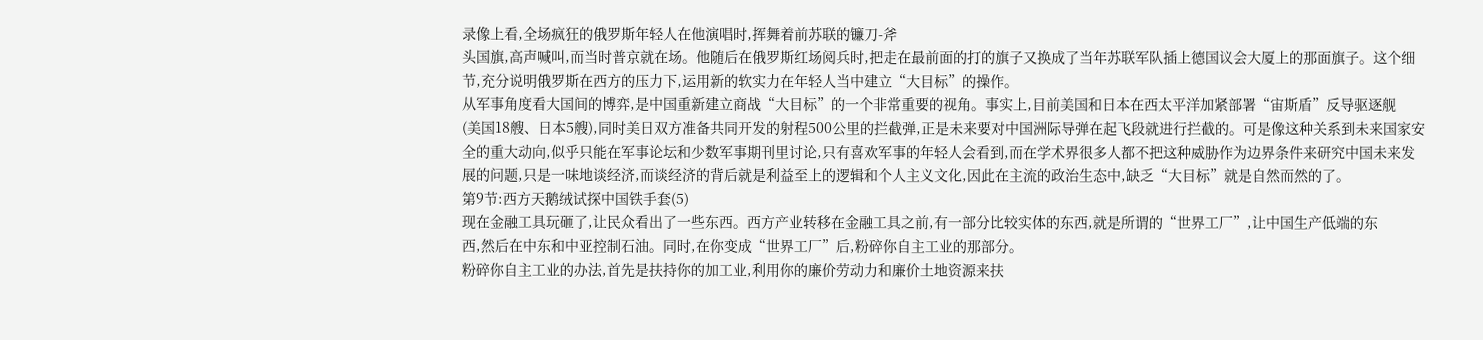录像上看,全场疯狂的俄罗斯年轻人在他演唱时,挥舞着前苏联的镰刀-斧
头国旗,高声喊叫,而当时普京就在场。他随后在俄罗斯红场阅兵时,把走在最前面的打的旗子又换成了当年苏联军队插上德国议会大厦上的那面旗子。这个细
节,充分说明俄罗斯在西方的压力下,运用新的软实力在年轻人当中建立“大目标”的操作。
从军事角度看大国间的博弈,是中国重新建立商战“大目标”的一个非常重要的视角。事实上,目前美国和日本在西太平洋加紧部署“宙斯盾”反导驱逐舰
(美国18艘、日本5艘),同时美日双方准备共同开发的射程500公里的拦截弹,正是未来要对中国洲际导弹在起飞段就进行拦截的。可是像这种关系到未来国家安
全的重大动向,似乎只能在军事论坛和少数军事期刊里讨论,只有喜欢军事的年轻人会看到,而在学术界很多人都不把这种威胁作为边界条件来研究中国未来发
展的问题,只是一味地谈经济,而谈经济的背后就是利益至上的逻辑和个人主义文化,因此在主流的政治生态中,缺乏“大目标”就是自然而然的了。
第9节:西方天鹅绒试探中国铁手套(5)
现在金融工具玩砸了,让民众看出了一些东西。西方产业转移在金融工具之前,有一部分比较实体的东西,就是所谓的“世界工厂”,让中国生产低端的东
西,然后在中东和中亚控制石油。同时,在你变成“世界工厂”后,粉碎你自主工业的那部分。
粉碎你自主工业的办法,首先是扶持你的加工业,利用你的廉价劳动力和廉价土地资源来扶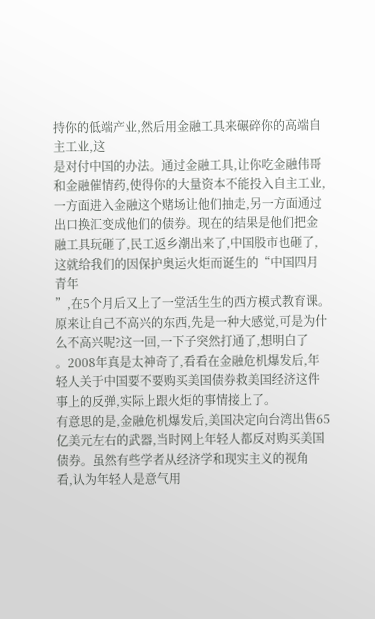持你的低端产业,然后用金融工具来碾碎你的高端自主工业,这
是对付中国的办法。通过金融工具,让你吃金融伟哥和金融催情药,使得你的大量资本不能投入自主工业,一方面进入金融这个赌场让他们抽走,另一方面通过
出口换汇变成他们的债券。现在的结果是他们把金融工具玩砸了,民工返乡潮出来了,中国股市也砸了,这就给我们的因保护奥运火炬而诞生的“中国四月青年
”,在5个月后又上了一堂活生生的西方模式教育课。原来让自己不高兴的东西,先是一种大感觉,可是为什么不高兴呢?这一回,一下子突然打通了,想明白了
。2008年真是太神奇了,看看在金融危机爆发后,年轻人关于中国要不要购买美国债券救美国经济这件事上的反弹,实际上跟火炬的事情接上了。
有意思的是,金融危机爆发后,美国决定向台湾出售65亿美元左右的武器,当时网上年轻人都反对购买美国债券。虽然有些学者从经济学和现实主义的视角
看,认为年轻人是意气用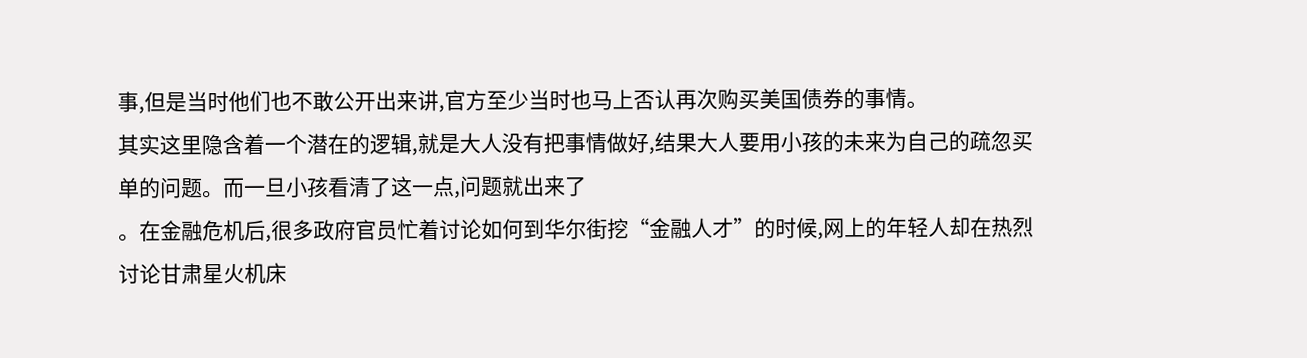事,但是当时他们也不敢公开出来讲,官方至少当时也马上否认再次购买美国债券的事情。
其实这里隐含着一个潜在的逻辑,就是大人没有把事情做好,结果大人要用小孩的未来为自己的疏忽买单的问题。而一旦小孩看清了这一点,问题就出来了
。在金融危机后,很多政府官员忙着讨论如何到华尔街挖“金融人才”的时候,网上的年轻人却在热烈讨论甘肃星火机床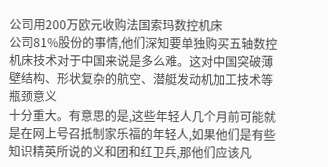公司用200万欧元收购法国索玛数控机床
公司81%股份的事情,他们深知要单独购买五轴数控机床技术对于中国来说是多么难。这对中国突破薄壁结构、形状复杂的航空、潜艇发动机加工技术等瓶颈意义
十分重大。有意思的是,这些年轻人几个月前可能就是在网上号召抵制家乐福的年轻人,如果他们是有些知识精英所说的义和团和红卫兵,那他们应该凡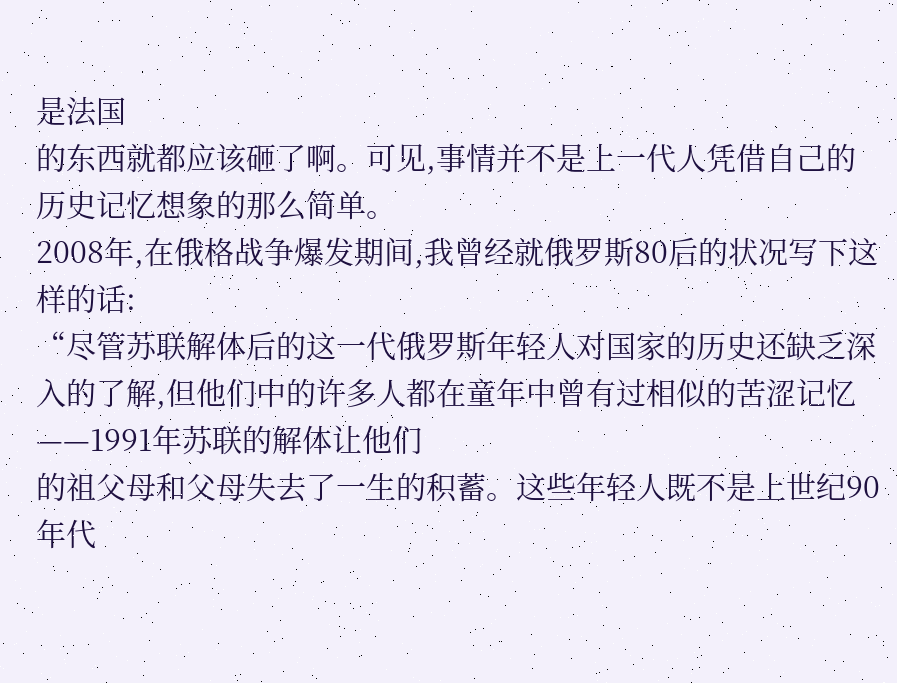是法国
的东西就都应该砸了啊。可见,事情并不是上一代人凭借自己的历史记忆想象的那么简单。
2008年,在俄格战争爆发期间,我曾经就俄罗斯80后的状况写下这样的话:
“尽管苏联解体后的这一代俄罗斯年轻人对国家的历史还缺乏深入的了解,但他们中的许多人都在童年中曾有过相似的苦涩记忆——1991年苏联的解体让他们
的祖父母和父母失去了一生的积蓄。这些年轻人既不是上世纪90年代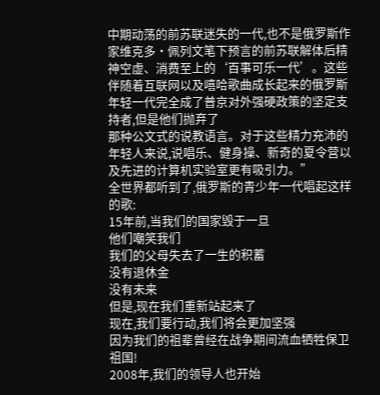中期动荡的前苏联迷失的一代,也不是俄罗斯作家维克多·佩列文笔下预言的前苏联解体后精
神空虚、消费至上的‘百事可乐一代’。这些伴随着互联网以及嘻哈歌曲成长起来的俄罗斯年轻一代完全成了普京对外强硬政策的坚定支持者,但是他们抛弃了
那种公文式的说教语言。对于这些精力充沛的年轻人来说,说唱乐、健身操、新奇的夏令营以及先进的计算机实验室更有吸引力。”
全世界都听到了,俄罗斯的青少年一代唱起这样的歌:
15年前,当我们的国家毁于一旦
他们嘲笑我们
我们的父母失去了一生的积蓄
没有退休金
没有未来
但是,现在我们重新站起来了
现在,我们要行动,我们将会更加坚强
因为我们的祖辈曾经在战争期间流血牺牲保卫祖国!
2008年,我们的领导人也开始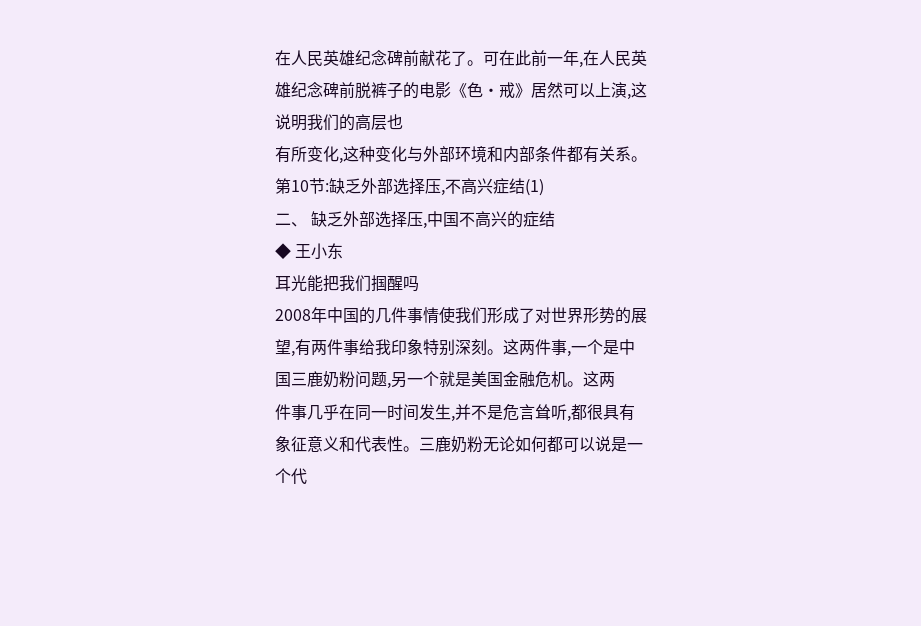在人民英雄纪念碑前献花了。可在此前一年,在人民英雄纪念碑前脱裤子的电影《色·戒》居然可以上演,这说明我们的高层也
有所变化,这种变化与外部环境和内部条件都有关系。
第10节:缺乏外部选择压,不高兴症结(1)
二、 缺乏外部选择压,中国不高兴的症结
◆ 王小东
耳光能把我们掴醒吗
2008年中国的几件事情使我们形成了对世界形势的展望,有两件事给我印象特别深刻。这两件事,一个是中国三鹿奶粉问题,另一个就是美国金融危机。这两
件事几乎在同一时间发生,并不是危言耸听,都很具有象征意义和代表性。三鹿奶粉无论如何都可以说是一个代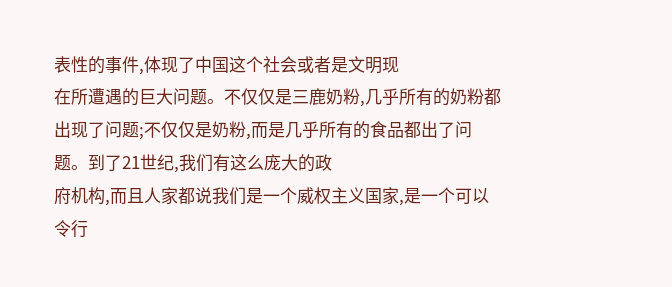表性的事件,体现了中国这个社会或者是文明现
在所遭遇的巨大问题。不仅仅是三鹿奶粉,几乎所有的奶粉都出现了问题;不仅仅是奶粉,而是几乎所有的食品都出了问题。到了21世纪,我们有这么庞大的政
府机构,而且人家都说我们是一个威权主义国家,是一个可以令行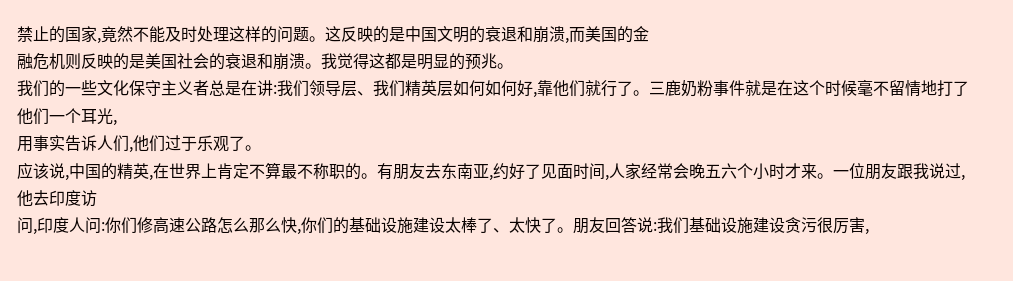禁止的国家,竟然不能及时处理这样的问题。这反映的是中国文明的衰退和崩溃,而美国的金
融危机则反映的是美国社会的衰退和崩溃。我觉得这都是明显的预兆。
我们的一些文化保守主义者总是在讲:我们领导层、我们精英层如何如何好,靠他们就行了。三鹿奶粉事件就是在这个时候毫不留情地打了他们一个耳光,
用事实告诉人们,他们过于乐观了。
应该说,中国的精英,在世界上肯定不算最不称职的。有朋友去东南亚,约好了见面时间,人家经常会晚五六个小时才来。一位朋友跟我说过,他去印度访
问,印度人问:你们修高速公路怎么那么快,你们的基础设施建设太棒了、太快了。朋友回答说:我们基础设施建设贪污很厉害,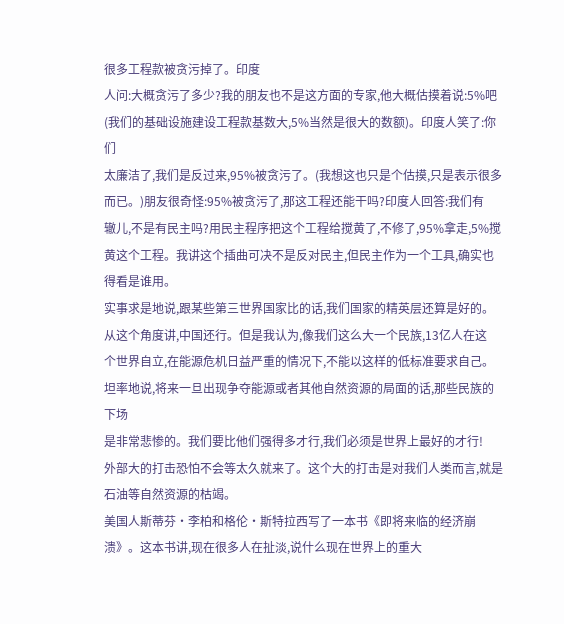很多工程款被贪污掉了。印度
人问:大概贪污了多少?我的朋友也不是这方面的专家,他大概估摸着说:5%吧(我们的基础设施建设工程款基数大,5%当然是很大的数额)。印度人笑了:你们
太廉洁了,我们是反过来,95%被贪污了。(我想这也只是个估摸,只是表示很多而已。)朋友很奇怪:95%被贪污了,那这工程还能干吗?印度人回答:我们有
辙儿,不是有民主吗?用民主程序把这个工程给搅黄了,不修了,95%拿走,5%搅黄这个工程。我讲这个插曲可决不是反对民主,但民主作为一个工具,确实也
得看是谁用。
实事求是地说,跟某些第三世界国家比的话,我们国家的精英层还算是好的。从这个角度讲,中国还行。但是我认为,像我们这么大一个民族,13亿人在这
个世界自立,在能源危机日益严重的情况下,不能以这样的低标准要求自己。坦率地说,将来一旦出现争夺能源或者其他自然资源的局面的话,那些民族的下场
是非常悲惨的。我们要比他们强得多才行,我们必须是世界上最好的才行!
外部大的打击恐怕不会等太久就来了。这个大的打击是对我们人类而言,就是石油等自然资源的枯竭。
美国人斯蒂芬·李柏和格伦·斯特拉西写了一本书《即将来临的经济崩溃》。这本书讲,现在很多人在扯淡,说什么现在世界上的重大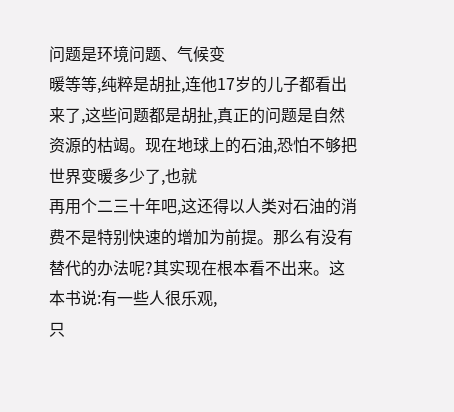问题是环境问题、气候变
暖等等,纯粹是胡扯,连他17岁的儿子都看出来了,这些问题都是胡扯,真正的问题是自然资源的枯竭。现在地球上的石油,恐怕不够把世界变暖多少了,也就
再用个二三十年吧,这还得以人类对石油的消费不是特别快速的增加为前提。那么有没有替代的办法呢?其实现在根本看不出来。这本书说:有一些人很乐观,
只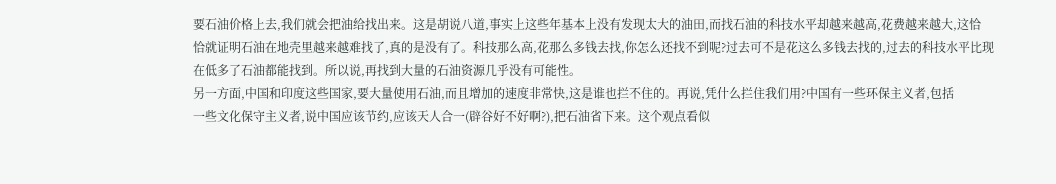要石油价格上去,我们就会把油给找出来。这是胡说八道,事实上这些年基本上没有发现太大的油田,而找石油的科技水平却越来越高,花费越来越大,这恰
恰就证明石油在地壳里越来越难找了,真的是没有了。科技那么高,花那么多钱去找,你怎么还找不到呢?过去可不是花这么多钱去找的,过去的科技水平比现
在低多了石油都能找到。所以说,再找到大量的石油资源几乎没有可能性。
另一方面,中国和印度这些国家,要大量使用石油,而且增加的速度非常快,这是谁也拦不住的。再说,凭什么拦住我们用?中国有一些环保主义者,包括
一些文化保守主义者,说中国应该节约,应该天人合一(辟谷好不好啊?),把石油省下来。这个观点看似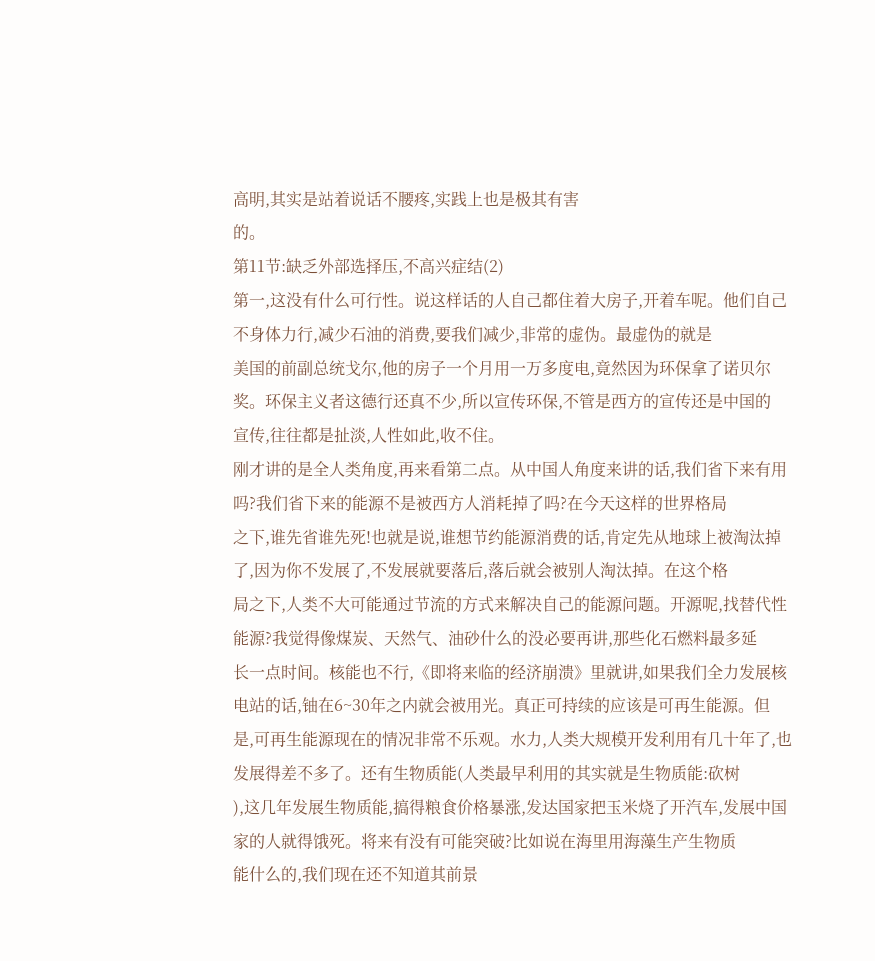高明,其实是站着说话不腰疼,实践上也是极其有害
的。
第11节:缺乏外部选择压,不高兴症结(2)
第一,这没有什么可行性。说这样话的人自己都住着大房子,开着车呢。他们自己不身体力行,减少石油的消费,要我们减少,非常的虚伪。最虚伪的就是
美国的前副总统戈尔,他的房子一个月用一万多度电,竟然因为环保拿了诺贝尔奖。环保主义者这德行还真不少,所以宣传环保,不管是西方的宣传还是中国的
宣传,往往都是扯淡,人性如此,收不住。
刚才讲的是全人类角度,再来看第二点。从中国人角度来讲的话,我们省下来有用吗?我们省下来的能源不是被西方人消耗掉了吗?在今天这样的世界格局
之下,谁先省谁先死!也就是说,谁想节约能源消费的话,肯定先从地球上被淘汰掉了,因为你不发展了,不发展就要落后,落后就会被别人淘汰掉。在这个格
局之下,人类不大可能通过节流的方式来解决自己的能源问题。开源呢,找替代性能源?我觉得像煤炭、天然气、油砂什么的没必要再讲,那些化石燃料最多延
长一点时间。核能也不行,《即将来临的经济崩溃》里就讲,如果我们全力发展核电站的话,铀在6~30年之内就会被用光。真正可持续的应该是可再生能源。但
是,可再生能源现在的情况非常不乐观。水力,人类大规模开发利用有几十年了,也发展得差不多了。还有生物质能(人类最早利用的其实就是生物质能:砍树
),这几年发展生物质能,搞得粮食价格暴涨,发达国家把玉米烧了开汽车,发展中国家的人就得饿死。将来有没有可能突破?比如说在海里用海藻生产生物质
能什么的,我们现在还不知道其前景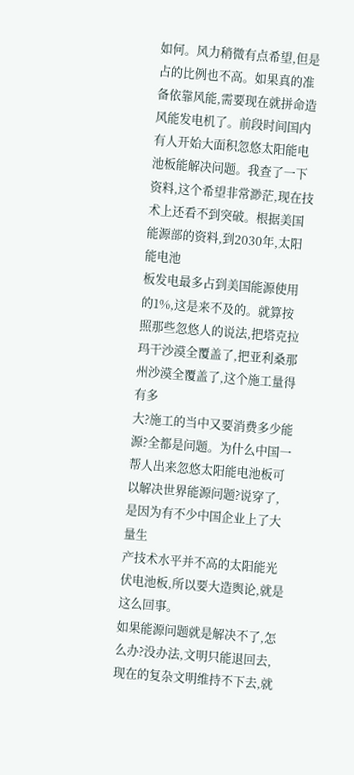如何。风力稍微有点希望,但是占的比例也不高。如果真的准备依靠风能,需要现在就拼命造风能发电机了。前段时间国内
有人开始大面积忽悠太阳能电池板能解决问题。我查了一下资料,这个希望非常渺茫,现在技术上还看不到突破。根据美国能源部的资料,到2030年,太阳能电池
板发电最多占到美国能源使用的1%,这是来不及的。就算按照那些忽悠人的说法,把塔克拉玛干沙漠全覆盖了,把亚利桑那州沙漠全覆盖了,这个施工量得有多
大?施工的当中又要消费多少能源?全都是问题。为什么中国一帮人出来忽悠太阳能电池板可以解决世界能源问题?说穿了,是因为有不少中国企业上了大量生
产技术水平并不高的太阳能光伏电池板,所以要大造舆论,就是这么回事。
如果能源问题就是解决不了,怎么办?没办法,文明只能退回去,现在的复杂文明维持不下去,就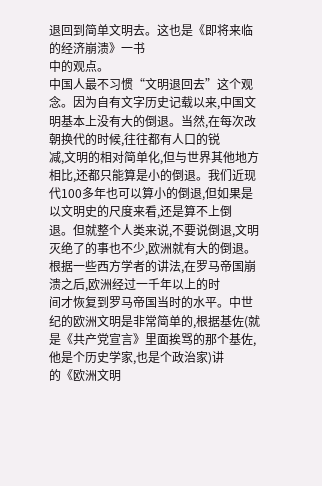退回到简单文明去。这也是《即将来临的经济崩溃》一书
中的观点。
中国人最不习惯“文明退回去”这个观念。因为自有文字历史记载以来,中国文明基本上没有大的倒退。当然,在每次改朝换代的时候,往往都有人口的锐
减,文明的相对简单化,但与世界其他地方相比,还都只能算是小的倒退。我们近现代100多年也可以算小的倒退,但如果是以文明史的尺度来看,还是算不上倒
退。但就整个人类来说,不要说倒退,文明灭绝了的事也不少,欧洲就有大的倒退。根据一些西方学者的讲法,在罗马帝国崩溃之后,欧洲经过一千年以上的时
间才恢复到罗马帝国当时的水平。中世纪的欧洲文明是非常简单的,根据基佐(就是《共产党宣言》里面挨骂的那个基佐,他是个历史学家,也是个政治家)讲
的《欧洲文明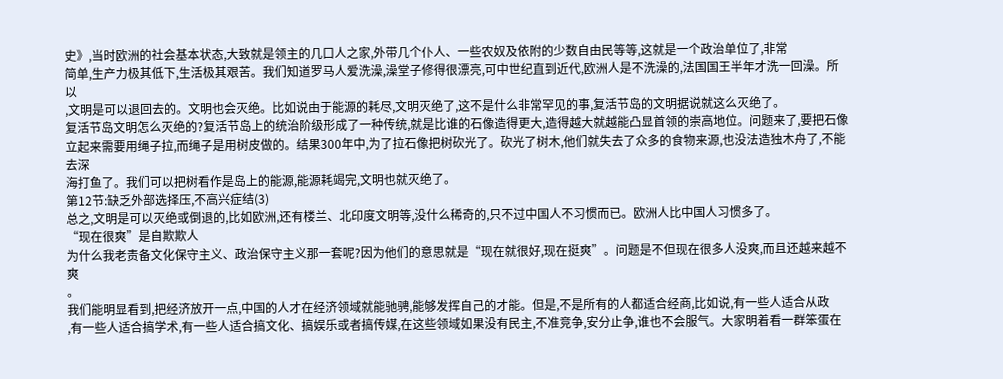史》,当时欧洲的社会基本状态,大致就是领主的几口人之家,外带几个仆人、一些农奴及依附的少数自由民等等,这就是一个政治单位了,非常
简单,生产力极其低下,生活极其艰苦。我们知道罗马人爱洗澡,澡堂子修得很漂亮,可中世纪直到近代,欧洲人是不洗澡的,法国国王半年才洗一回澡。所以
,文明是可以退回去的。文明也会灭绝。比如说由于能源的耗尽,文明灭绝了,这不是什么非常罕见的事,复活节岛的文明据说就这么灭绝了。
复活节岛文明怎么灭绝的?复活节岛上的统治阶级形成了一种传统,就是比谁的石像造得更大,造得越大就越能凸显首领的崇高地位。问题来了,要把石像
立起来需要用绳子拉,而绳子是用树皮做的。结果300年中,为了拉石像把树砍光了。砍光了树木,他们就失去了众多的食物来源,也没法造独木舟了,不能去深
海打鱼了。我们可以把树看作是岛上的能源,能源耗竭完,文明也就灭绝了。
第12节:缺乏外部选择压,不高兴症结(3)
总之,文明是可以灭绝或倒退的,比如欧洲,还有楼兰、北印度文明等,没什么稀奇的,只不过中国人不习惯而已。欧洲人比中国人习惯多了。
“现在很爽”是自欺欺人
为什么我老责备文化保守主义、政治保守主义那一套呢?因为他们的意思就是“现在就很好,现在挺爽”。问题是不但现在很多人没爽,而且还越来越不爽
。
我们能明显看到,把经济放开一点,中国的人才在经济领域就能驰骋,能够发挥自己的才能。但是,不是所有的人都适合经商,比如说,有一些人适合从政
,有一些人适合搞学术,有一些人适合搞文化、搞娱乐或者搞传媒,在这些领域如果没有民主,不准竞争,安分止争,谁也不会服气。大家明着看一群笨蛋在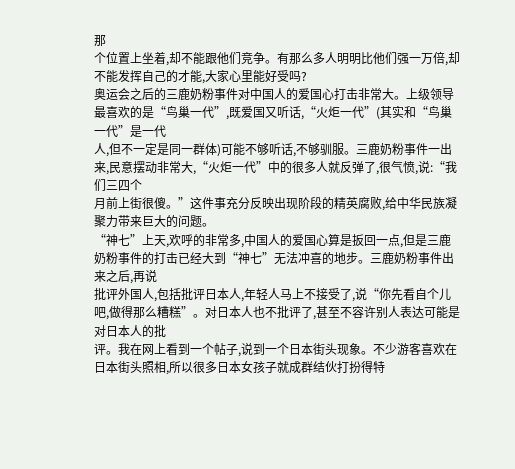那
个位置上坐着,却不能跟他们竞争。有那么多人明明比他们强一万倍,却不能发挥自己的才能,大家心里能好受吗?
奥运会之后的三鹿奶粉事件对中国人的爱国心打击非常大。上级领导最喜欢的是“鸟巢一代”,既爱国又听话,“火炬一代”(其实和“鸟巢一代”是一代
人,但不一定是同一群体)可能不够听话,不够驯服。三鹿奶粉事件一出来,民意摆动非常大,“火炬一代”中的很多人就反弹了,很气愤,说:“我们三四个
月前上街很傻。”这件事充分反映出现阶段的精英腐败,给中华民族凝聚力带来巨大的问题。
“神七”上天,欢呼的非常多,中国人的爱国心算是扳回一点,但是三鹿奶粉事件的打击已经大到“神七”无法冲喜的地步。三鹿奶粉事件出来之后,再说
批评外国人,包括批评日本人,年轻人马上不接受了,说“你先看自个儿吧,做得那么糟糕”。对日本人也不批评了,甚至不容许别人表达可能是对日本人的批
评。我在网上看到一个帖子,说到一个日本街头现象。不少游客喜欢在日本街头照相,所以很多日本女孩子就成群结伙打扮得特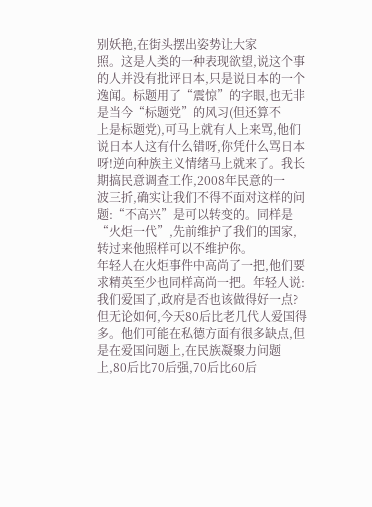别妖艳,在街头摆出姿势让大家
照。这是人类的一种表现欲望,说这个事的人并没有批评日本,只是说日本的一个逸闻。标题用了“震惊”的字眼,也无非是当今“标题党”的风习(但还算不
上是标题党),可马上就有人上来骂,他们说日本人这有什么错呀,你凭什么骂日本呀!逆向种族主义情绪马上就来了。我长期搞民意调查工作,2008年民意的一
波三折,确实让我们不得不面对这样的问题:“不高兴”是可以转变的。同样是“火炬一代”,先前维护了我们的国家,转过来他照样可以不维护你。
年轻人在火炬事件中高尚了一把,他们要求精英至少也同样高尚一把。年轻人说:我们爱国了,政府是否也该做得好一点?
但无论如何,今天80后比老几代人爱国得多。他们可能在私德方面有很多缺点,但是在爱国问题上,在民族凝聚力问题上,80后比70后强,70后比60后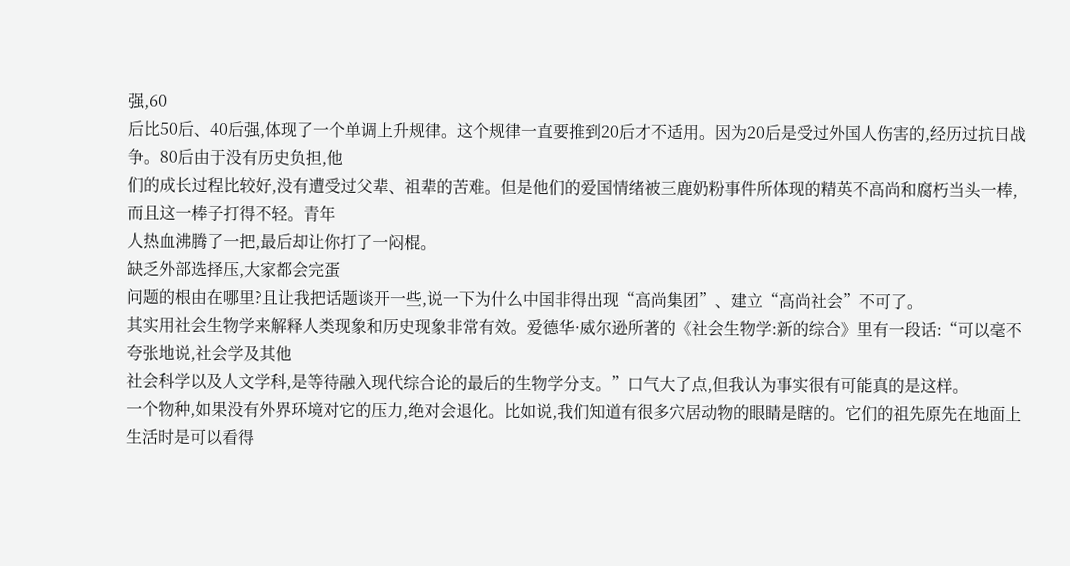强,60
后比50后、40后强,体现了一个单调上升规律。这个规律一直要推到20后才不适用。因为20后是受过外国人伤害的,经历过抗日战争。80后由于没有历史负担,他
们的成长过程比较好,没有遭受过父辈、祖辈的苦难。但是他们的爱国情绪被三鹿奶粉事件所体现的精英不高尚和腐朽当头一棒,而且这一棒子打得不轻。青年
人热血沸腾了一把,最后却让你打了一闷棍。
缺乏外部选择压,大家都会完蛋
问题的根由在哪里?且让我把话题谈开一些,说一下为什么中国非得出现“高尚集团”、建立“高尚社会”不可了。
其实用社会生物学来解释人类现象和历史现象非常有效。爱德华·威尔逊所著的《社会生物学:新的综合》里有一段话:“可以毫不夸张地说,社会学及其他
社会科学以及人文学科,是等待融入现代综合论的最后的生物学分支。”口气大了点,但我认为事实很有可能真的是这样。
一个物种,如果没有外界环境对它的压力,绝对会退化。比如说,我们知道有很多穴居动物的眼睛是瞎的。它们的祖先原先在地面上生活时是可以看得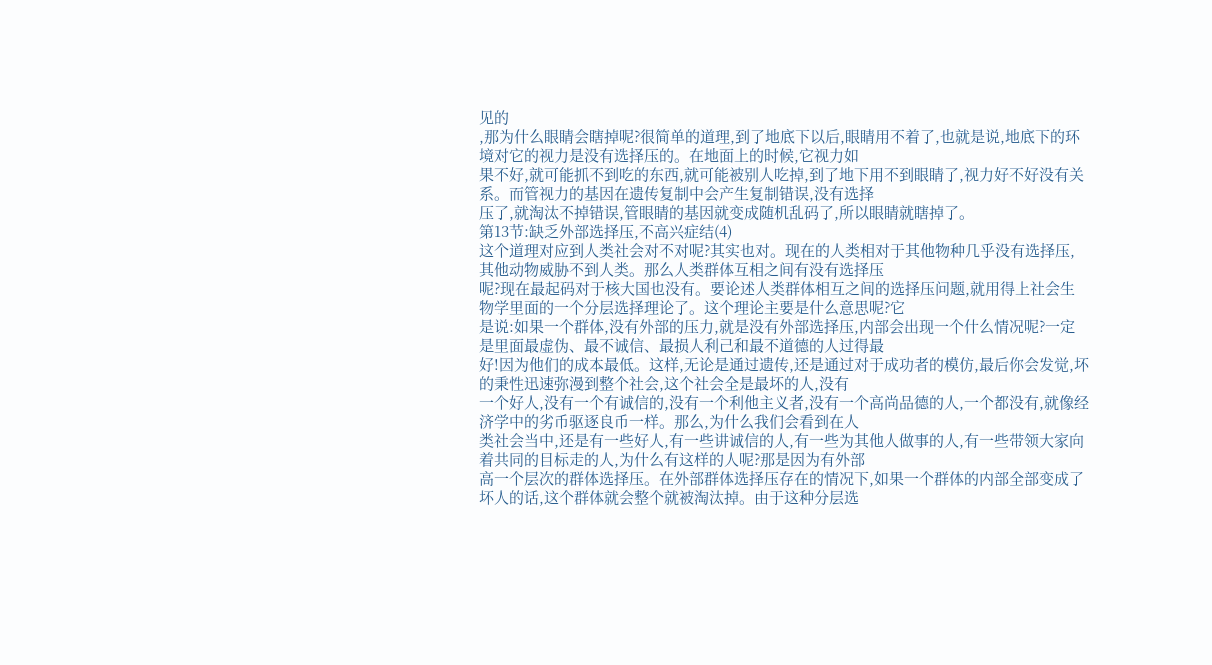见的
,那为什么眼睛会瞎掉呢?很简单的道理,到了地底下以后,眼睛用不着了,也就是说,地底下的环境对它的视力是没有选择压的。在地面上的时候,它视力如
果不好,就可能抓不到吃的东西,就可能被别人吃掉,到了地下用不到眼睛了,视力好不好没有关系。而管视力的基因在遗传复制中会产生复制错误,没有选择
压了,就淘汰不掉错误,管眼睛的基因就变成随机乱码了,所以眼睛就瞎掉了。
第13节:缺乏外部选择压,不高兴症结(4)
这个道理对应到人类社会对不对呢?其实也对。现在的人类相对于其他物种几乎没有选择压,其他动物威胁不到人类。那么人类群体互相之间有没有选择压
呢?现在最起码对于核大国也没有。要论述人类群体相互之间的选择压问题,就用得上社会生物学里面的一个分层选择理论了。这个理论主要是什么意思呢?它
是说:如果一个群体,没有外部的压力,就是没有外部选择压,内部会出现一个什么情况呢?一定是里面最虚伪、最不诚信、最损人利己和最不道德的人过得最
好!因为他们的成本最低。这样,无论是通过遗传,还是通过对于成功者的模仿,最后你会发觉,坏的秉性迅速弥漫到整个社会,这个社会全是最坏的人,没有
一个好人,没有一个有诚信的,没有一个利他主义者,没有一个高尚品德的人,一个都没有,就像经济学中的劣币驱逐良币一样。那么,为什么我们会看到在人
类社会当中,还是有一些好人,有一些讲诚信的人,有一些为其他人做事的人,有一些带领大家向着共同的目标走的人,为什么有这样的人呢?那是因为有外部
高一个层次的群体选择压。在外部群体选择压存在的情况下,如果一个群体的内部全部变成了坏人的话,这个群体就会整个就被淘汰掉。由于这种分层选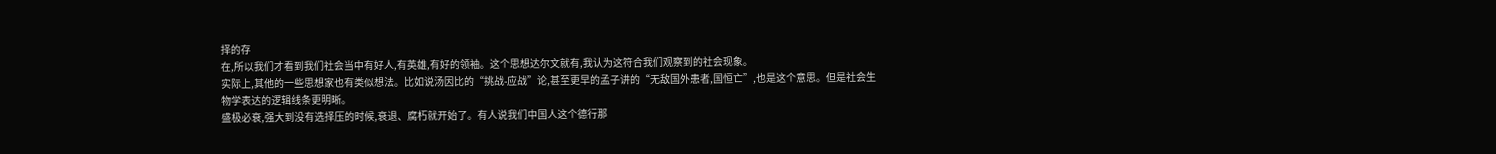择的存
在,所以我们才看到我们社会当中有好人,有英雄,有好的领袖。这个思想达尔文就有,我认为这符合我们观察到的社会现象。
实际上,其他的一些思想家也有类似想法。比如说汤因比的“挑战-应战”论,甚至更早的孟子讲的“无敌国外患者,国恒亡”,也是这个意思。但是社会生
物学表达的逻辑线条更明晰。
盛极必衰,强大到没有选择压的时候,衰退、腐朽就开始了。有人说我们中国人这个德行那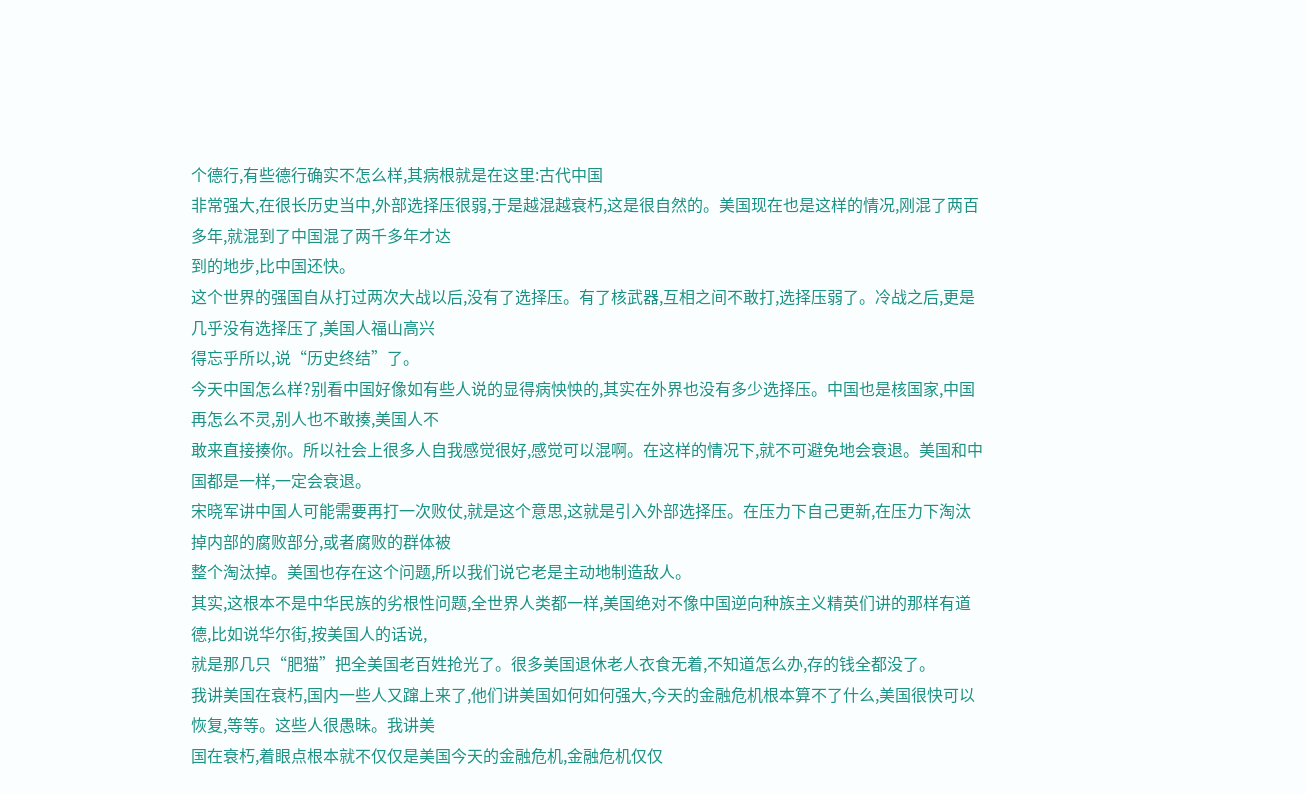个德行,有些德行确实不怎么样,其病根就是在这里:古代中国
非常强大,在很长历史当中,外部选择压很弱,于是越混越衰朽,这是很自然的。美国现在也是这样的情况,刚混了两百多年,就混到了中国混了两千多年才达
到的地步,比中国还快。
这个世界的强国自从打过两次大战以后,没有了选择压。有了核武器,互相之间不敢打,选择压弱了。冷战之后,更是几乎没有选择压了,美国人福山高兴
得忘乎所以,说“历史终结”了。
今天中国怎么样?别看中国好像如有些人说的显得病怏怏的,其实在外界也没有多少选择压。中国也是核国家,中国再怎么不灵,别人也不敢揍,美国人不
敢来直接揍你。所以社会上很多人自我感觉很好,感觉可以混啊。在这样的情况下,就不可避免地会衰退。美国和中国都是一样,一定会衰退。
宋晓军讲中国人可能需要再打一次败仗,就是这个意思,这就是引入外部选择压。在压力下自己更新,在压力下淘汰掉内部的腐败部分,或者腐败的群体被
整个淘汰掉。美国也存在这个问题,所以我们说它老是主动地制造敌人。
其实,这根本不是中华民族的劣根性问题,全世界人类都一样,美国绝对不像中国逆向种族主义精英们讲的那样有道德,比如说华尔街,按美国人的话说,
就是那几只“肥猫”把全美国老百姓抢光了。很多美国退休老人衣食无着,不知道怎么办,存的钱全都没了。
我讲美国在衰朽,国内一些人又蹿上来了,他们讲美国如何如何强大,今天的金融危机根本算不了什么,美国很快可以恢复,等等。这些人很愚昧。我讲美
国在衰朽,着眼点根本就不仅仅是美国今天的金融危机,金融危机仅仅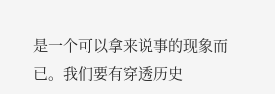是一个可以拿来说事的现象而已。我们要有穿透历史